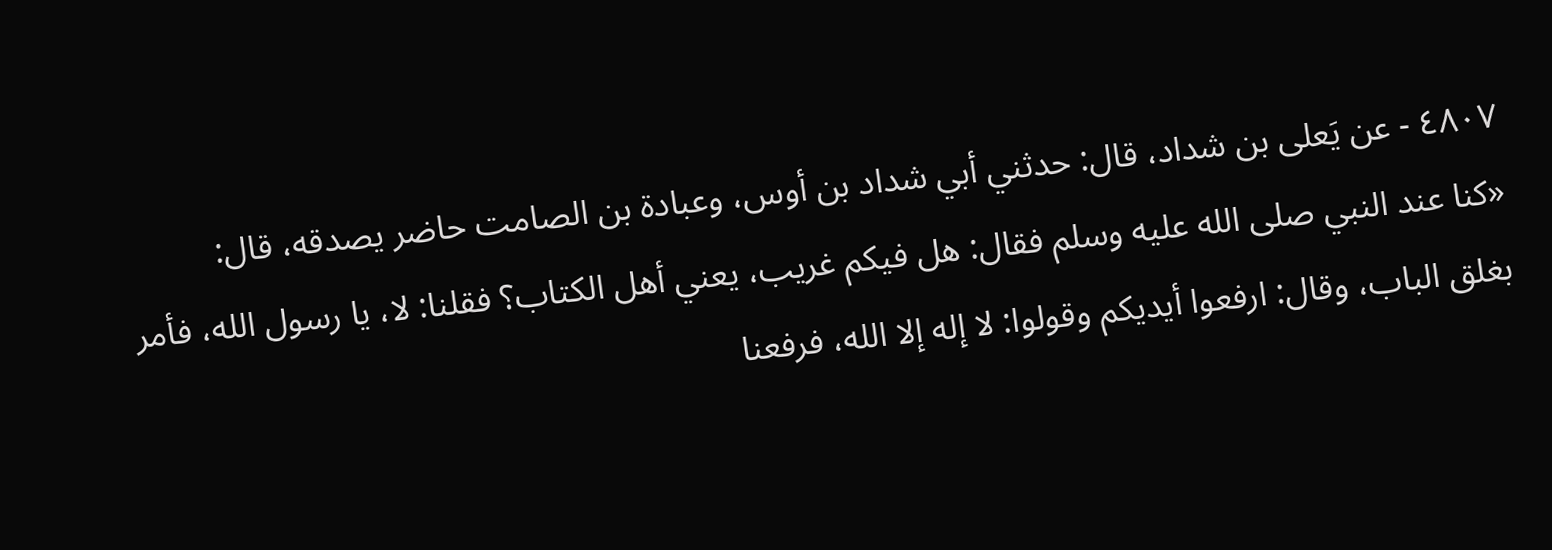٤٨٠٧ - عن يَعلى بن شداد، قال: حدثني أبي شداد بن أوس، وعبادة بن الصامت حاضر يصدقه، قال:
«كنا عند النبي صلى الله عليه وسلم فقال: هل فيكم غريب، يعني أهل الكتاب؟ فقلنا: لا، يا رسول الله، فأمر بغلق الباب، وقال: ارفعوا أيديكم وقولوا: لا إله إلا الله، فرفعنا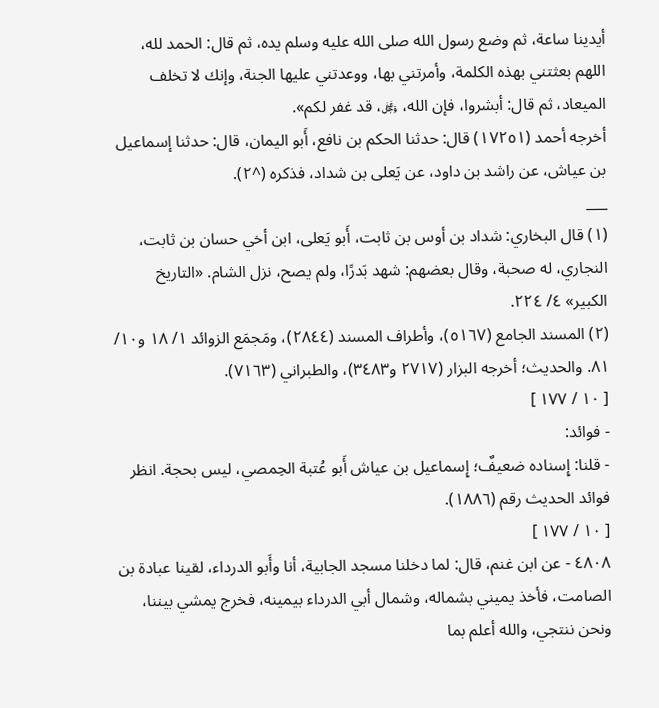أيدينا ساعة، ثم وضع رسول الله صلى الله عليه وسلم يده، ثم قال: الحمد لله، اللهم بعثتني بهذه الكلمة، وأمرتني بها، ووعدتني عليها الجنة، وإنك لا تخلف الميعاد، ثم قال: أبشروا، فإن الله، ﷿، قد غفر لكم».
أخرجه أحمد (١٧٢٥١) قال: حدثنا الحكم بن نافع، أَبو اليمان، قال: حدثنا إسماعيل بن عياش، عن راشد بن داود، عن يَعلى بن شداد، فذكره (^٢).
___
(١) قال البخاري: شداد بن أوس بن ثابت، أَبو يَعلى، ابن أخي حسان بن ثابت، النجاري، له صحبة، وقال بعضهم: شهد بَدرًا، ولم يصح، نزل الشام. «التاريخ الكبير» ٤/ ٢٢٤.
(٢) المسند الجامع (٥١٦٧)، وأطراف المسند (٢٨٤٤)، ومَجمَع الزوائد ١/ ١٨ و١٠/ ٨١. والحديث؛ أخرجه البزار (٢٧١٧ و٣٤٨٣)، والطبراني (٧١٦٣).
[ ١٠ / ١٧٧ ]
- فوائد:
- قلنا: إِسناده ضعيفٌ؛ إِسماعيل بن عياش أَبو عُتبة الحِمصي، ليس بحجة. انظر فوائد الحديث رقم (١٨٨٦).
[ ١٠ / ١٧٧ ]
٤٨٠٨ - عن ابن غنم، قال: لما دخلنا مسجد الجابية، أنا وأَبو الدرداء، لقينا عبادة بن الصامت، فأخذ يميني بشماله، وشمال أبي الدرداء بيمينه، فخرج يمشي بيننا، ونحن ننتجي، والله أعلم بما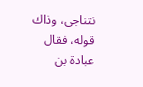نتناجى، وذاك قوله، فقال عبادة بن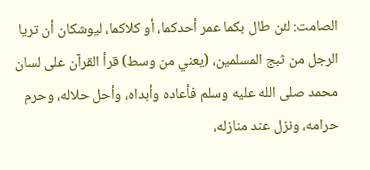الصامت: لئن طال بكما عمر أحدكما، أو كلاكما، ليوشكان أن تريا الرجل من ثبج المسلمين، (يعني من وسط) قرأ القرآن على لسان محمد صلى الله عليه وسلم فأعاده وأبداه، وأحل حلاله، وحرم حرامه، ونزل عند منازله،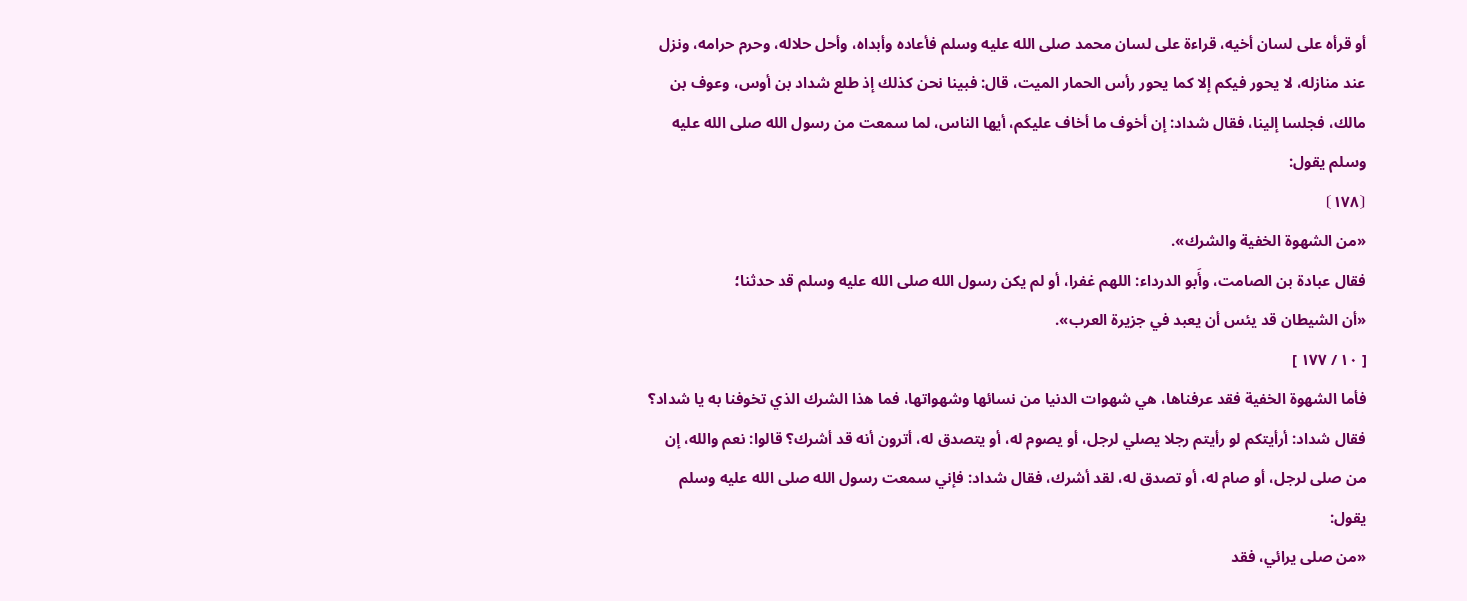أو قرأه على لسان أخيه، قراءة على لسان محمد صلى الله عليه وسلم فأعاده وأبداه، وأحل حلاله، وحرم حرامه، ونزل عند منازله، لا يحور فيكم إلا كما يحور رأس الحمار الميت، قال: فبينا نحن كذلك إذ طلع شداد بن أوس، وعوف بن مالك، فجلسا إلينا، فقال شداد: إن أخوف ما أخاف عليكم، أيها الناس، لما سمعت من رسول الله صلى الله عليه وسلم يقول:
⦗١٧٨⦘
«من الشهوة الخفية والشرك».
فقال عبادة بن الصامت، وأَبو الدرداء: اللهم غفرا، أو لم يكن رسول الله صلى الله عليه وسلم قد حدثنا؛
«أن الشيطان قد يئس أن يعبد في جزيرة العرب».
[ ١٠ / ١٧٧ ]
فأما الشهوة الخفية فقد عرفناها، هي شهوات الدنيا من نسائها وشهواتها، فما هذا الشرك الذي تخوفنا به يا شداد؟ فقال شداد: أرأيتكم لو رأيتم رجلا يصلي لرجل، أو يصوم له، أو يتصدق له، أترون أنه قد أشرك؟ قالوا: نعم والله، إن من صلى لرجل، أو صام له، أو تصدق له، لقد أشرك، فقال شداد: فإني سمعت رسول الله صلى الله عليه وسلم يقول:
«من صلى يرائي، فقد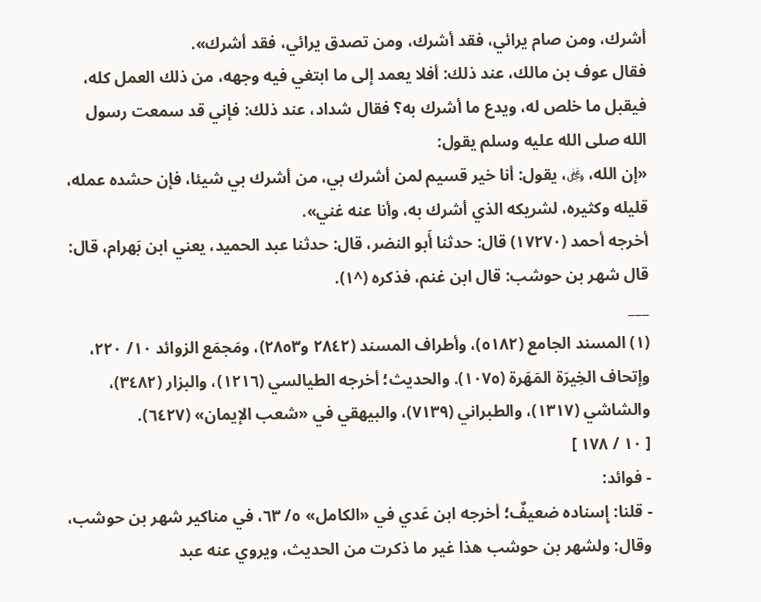أشرك، ومن صام يرائي، فقد أشرك، ومن تصدق يرائي، فقد أشرك».
فقال عوف بن مالك، عند ذلك: أفلا يعمد إلى ما ابتغي فيه وجهه، من ذلك العمل كله، فيقبل ما خلص له، ويدع ما أشرك به؟ فقال شداد، عند ذلك: فإني قد سمعت رسول الله صلى الله عليه وسلم يقول:
«إن الله، ﷿، يقول: أنا خير قسيم لمن أشرك بي، من أشرك بي شيئا، فإن حشده عمله، قليله وكثيره، لشريكه الذي أشرك به، وأنا عنه غني».
أخرجه أحمد (١٧٢٧٠) قال: حدثنا أَبو النضر، قال: حدثنا عبد الحميد، يعني ابن بَهرام، قال: قال شهر بن حوشب: قال ابن غنم، فذكره (^١).
___
(١) المسند الجامع (٥١٨٢)، وأطراف المسند (٢٨٤٢ و٢٨٥٣)، ومَجمَع الزوائد ١٠/ ٢٢٠، وإتحاف الخِيرَة المَهَرة (١٠٧٥). والحديث؛ أخرجه الطيالسي (١٢١٦)، والبزار (٣٤٨٢)، والشاشي (١٣١٧)، والطبراني (٧١٣٩)، والبيهقي في «شعب الإيمان» (٦٤٢٧).
[ ١٠ / ١٧٨ ]
- فوائد:
- قلنا: إِسناده ضعيفٌ؛ أخرجه ابن عَدي في «الكامل» ٥/ ٦٣، في مناكير شهر بن حوشب، وقال: ولشهر بن حوشب هذا غير ما ذكرت من الحديث، ويروي عنه عبد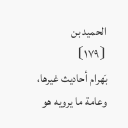الحميد بن
⦗١٧٩⦘
بَهرام أحاديث غيرها، وعامة ما يرويه هو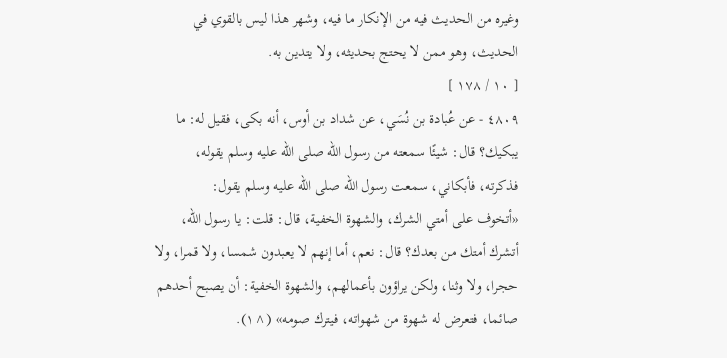وغيره من الحديث فيه من الإنكار ما فيه، وشهر هذا ليس بالقوي في الحديث، وهو ممن لا يحتج بحديثه، ولا يتدين به.
[ ١٠ / ١٧٨ ]
٤٨٠٩ - عن عُبادة بن نُسَي، عن شداد بن أوس، أنه بكى، فقيل له: ما يبكيك؟ قال: شيئًا سمعته من رسول الله صلى الله عليه وسلم يقوله، فذكرته، فأبكاني، سمعت رسول الله صلى الله عليه وسلم يقول:
«أتخوف على أمتي الشرك، والشهوة الخفية، قال: قلت: يا رسول الله، أتشرك أمتك من بعدك؟ قال: نعم، أما إنهم لا يعبدون شمسا، ولا قمرا، ولا حجرا، ولا وثنا، ولكن يراؤون بأعمالهم، والشهوة الخفية: أن يصبح أحدهم صائما، فتعرض له شهوة من شهواته، فيترك صومه» (^١).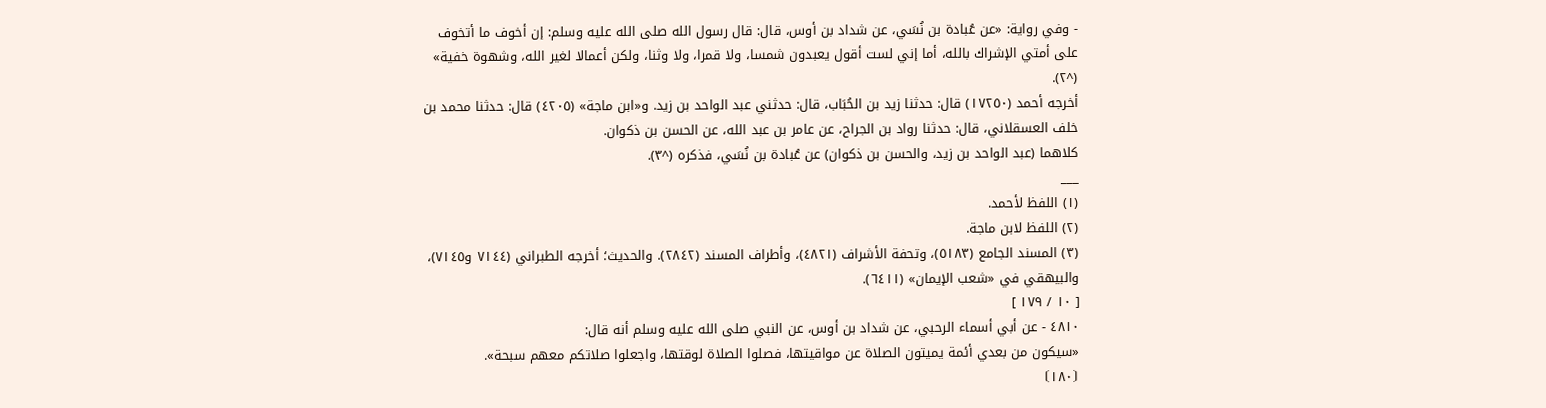- وفي رواية: «عن عُبادة بن نُسَي، عن شداد بن أوس، قال: قال رسول الله صلى الله عليه وسلم: إن أخوف ما أتخوف على أمتي الإشراك بالله، أما إني لست أقول يعبدون شمسا، ولا قمرا، ولا وثنا، ولكن أعمالا لغير الله، وشهوة خفية» (^٢).
أخرجه أحمد (١٧٢٥٠) قال: حدثنا زيد بن الحُبَاب، قال: حدثني عبد الواحد بن زيد. و«ابن ماجة» (٤٢٠٥) قال: حدثنا محمد بن خلف العسقلاني، قال: حدثنا رواد بن الجراح، عن عامر بن عبد الله، عن الحسن بن ذكوان.
كلاهما (عبد الواحد بن زيد، والحسن بن ذكوان) عن عُبادة بن نُسَي، فذكره (^٣).
___
(١) اللفظ لأحمد.
(٢) اللفظ لابن ماجة.
(٣) المسند الجامع (٥١٨٣)، وتحفة الأشراف (٤٨٢١)، وأطراف المسند (٢٨٤٢). والحديث؛ أخرجه الطبراني (٧١٤٤ و٧١٤٥)، والبيهقي في «شعب الإيمان» (٦٤١١).
[ ١٠ / ١٧٩ ]
٤٨١٠ - عن أبي أسماء الرحبي، عن شداد بن أوس، عن النبي صلى الله عليه وسلم أنه قال:
«سيكون من بعدي أئمة يميتون الصلاة عن مواقيتها، فصلوا الصلاة لوقتها، واجعلوا صلاتكم معهم سبحة».
⦗١٨٠⦘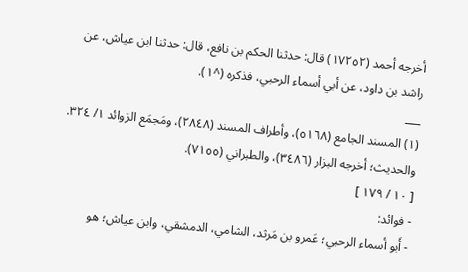أخرجه أحمد (١٧٢٥٢) قال: حدثنا الحكم بن نافع، قال: حدثنا ابن عياش، عن راشد بن داود، عن أبي أسماء الرحبي، فذكره (^١).
___
(١) المسند الجامع (٥١٦٨)، وأطراف المسند (٢٨٤٨)، ومَجمَع الزوائد ١/ ٣٢٤. والحديث؛ أخرجه البزار (٣٤٨٦)، والطبراني (٧١٥٥).
[ ١٠ / ١٧٩ ]
- فوائد:
- أَبو أسماء الرحبي؛ عَمرو بن مَرثد، الشامي، الدمشقي، وابن عياش؛ هو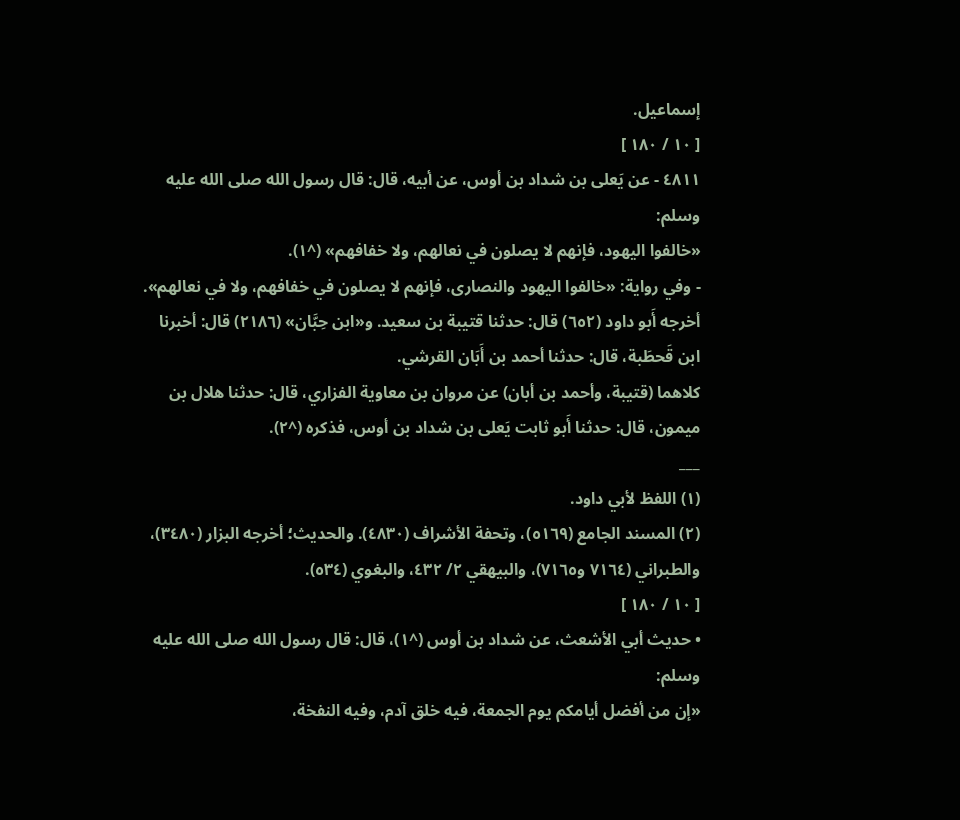إسماعيل.
[ ١٠ / ١٨٠ ]
٤٨١١ - عن يَعلى بن شداد بن أوس، عن أبيه، قال: قال رسول الله صلى الله عليه وسلم:
«خالفوا اليهود، فإنهم لا يصلون في نعالهم، ولا خفافهم» (^١).
- وفي رواية: «خالفوا اليهود والنصارى، فإنهم لا يصلون في خفافهم، ولا في نعالهم».
أخرجه أَبو داود (٦٥٢) قال: حدثنا قتيبة بن سعيد. و«ابن حِبَّان» (٢١٨٦) قال: أخبرنا ابن قَحطَبة، قال: حدثنا أحمد بن أَبَان القرشي.
كلاهما (قتيبة، وأحمد بن أبان) عن مروان بن معاوية الفزاري، قال: حدثنا هلال بن ميمون، قال: حدثنا أَبو ثابت يَعلى بن شداد بن أوس، فذكره (^٢).
___
(١) اللفظ لأبي داود.
(٢) المسند الجامع (٥١٦٩)، وتحفة الأشراف (٤٨٣٠). والحديث؛ أخرجه البزار (٣٤٨٠)، والطبراني (٧١٦٤ و٧١٦٥)، والبيهقي ٢/ ٤٣٢، والبغوي (٥٣٤).
[ ١٠ / ١٨٠ ]
• حديث أبي الأشعث، عن شداد بن أوس (^١)، قال: قال رسول الله صلى الله عليه وسلم:
«إن من أفضل أيامكم يوم الجمعة، فيه خلق آدم، وفيه النفخة،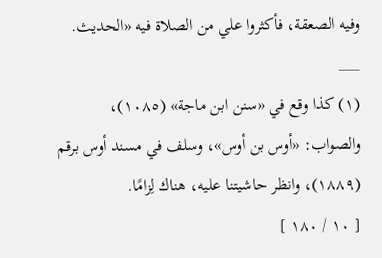وفيه الصعقة، فأكثروا علي من الصلاة فيه «الحديث.
___
(١) كذا وقع في «سنن ابن ماجة» (١٠٨٥)، والصواب: «أوس بن أوس»، وسلف في مسند أوس برقم (١٨٨٩)، وانظر حاشيتنا عليه، هناك لِزامًا.
[ ١٠ / ١٨٠ ]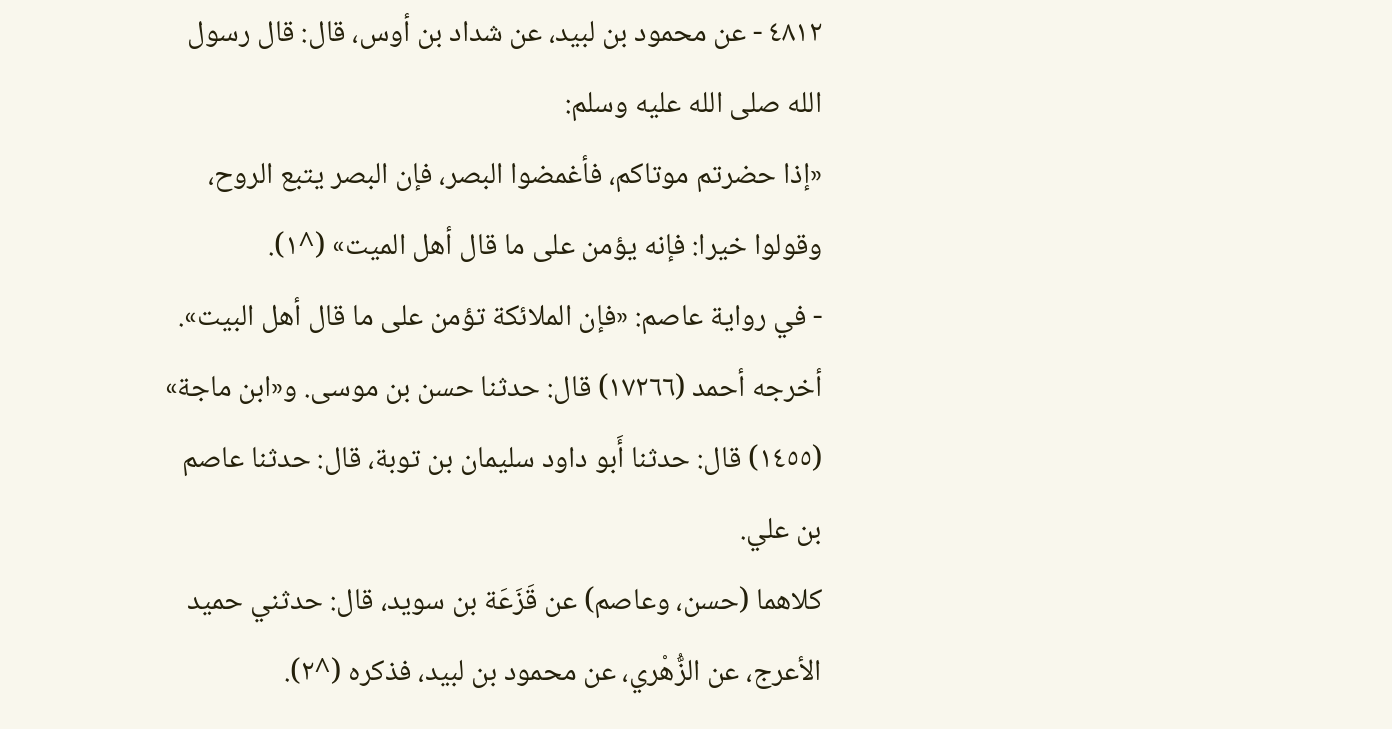٤٨١٢ - عن محمود بن لبيد، عن شداد بن أوس، قال: قال رسول الله صلى الله عليه وسلم:
«إذا حضرتم موتاكم، فأغمضوا البصر، فإن البصر يتبع الروح، وقولوا خيرا: فإنه يؤمن على ما قال أهل الميت» (^١).
- في رواية عاصم: «فإن الملائكة تؤمن على ما قال أهل البيت».
أخرجه أحمد (١٧٢٦٦) قال: حدثنا حسن بن موسى. و«ابن ماجة» (١٤٥٥) قال: حدثنا أَبو داود سليمان بن توبة، قال: حدثنا عاصم بن علي.
كلاهما (حسن، وعاصم) عن قَزَعَة بن سويد، قال: حدثني حميد الأعرج، عن الزُّهْري، عن محمود بن لبيد، فذكره (^٢).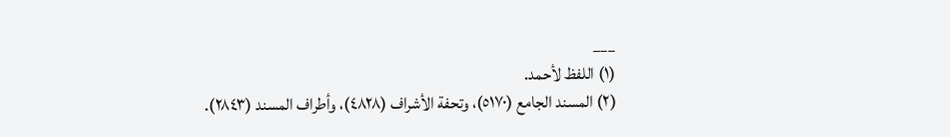___
(١) اللفظ لأحمد.
(٢) المسند الجامع (٥١٧٠)، وتحفة الأشراف (٤٨٢٨)، وأطراف المسند (٢٨٤٣).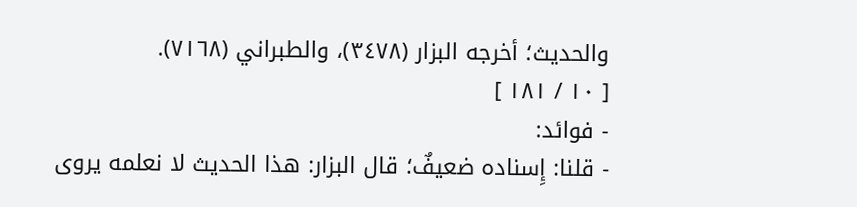والحديث؛ أخرجه البزار (٣٤٧٨)، والطبراني (٧١٦٨).
[ ١٠ / ١٨١ ]
- فوائد:
- قلنا: إِسناده ضعيفٌ؛ قال البزار: هذا الحديث لا نعلمه يروى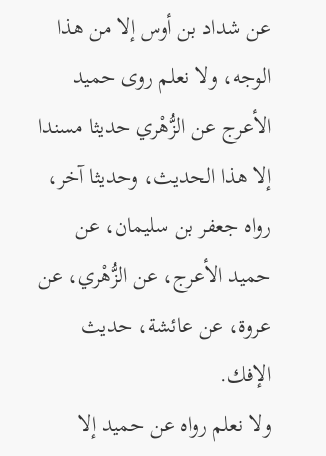عن شداد بن أوس إلا من هذا الوجه، ولا نعلم روى حميد الأعرج عن الزُّهْري حديثا مسندا إلا هذا الحديث، وحديثا آخر، رواه جعفر بن سليمان، عن حميد الأعرج، عن الزُّهْري، عن عروة، عن عائشة، حديث الإفك.
ولا نعلم رواه عن حميد إلا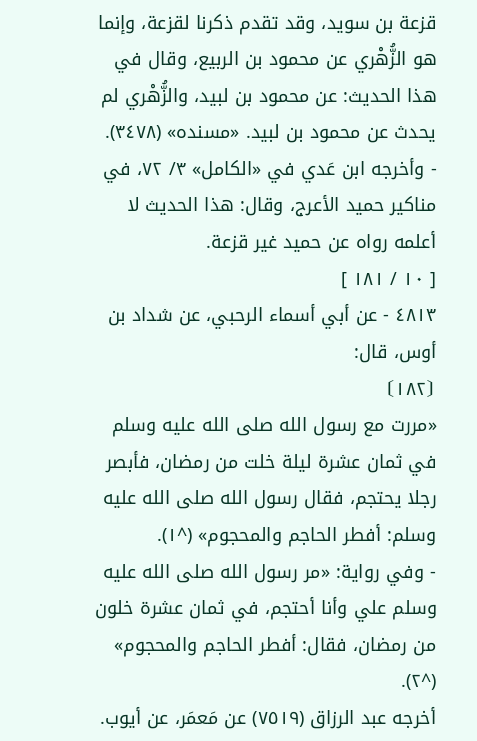قزعة بن سويد، وقد تقدم ذكرنا لقزعة، وإنما هو الزُّهْري عن محمود بن الربيع، وقال في هذا الحديث: عن محمود بن لبيد، والزُّهْري لم يحدث عن محمود بن لبيد. «مسنده» (٣٤٧٨).
- وأخرجه ابن عَدي في «الكامل» ٣/ ٧٢، في مناكير حميد الأعرج، وقال: هذا الحديث لا أعلمه رواه عن حميد غير قزعة.
[ ١٠ / ١٨١ ]
٤٨١٣ - عن أبي أسماء الرحبي، عن شداد بن أوس، قال:
⦗١٨٢⦘
«مررت مع رسول الله صلى الله عليه وسلم في ثمان عشرة ليلة خلت من رمضان، فأبصر رجلا يحتجم، فقال رسول الله صلى الله عليه وسلم: أفطر الحاجم والمحجوم» (^١).
- وفي رواية: «مر رسول الله صلى الله عليه وسلم علي وأنا أحتجم، في ثمان عشرة خلون من رمضان، فقال: أفطر الحاجم والمحجوم» (^٢).
أخرجه عبد الرزاق (٧٥١٩) عن مَعمَر، عن أيوب.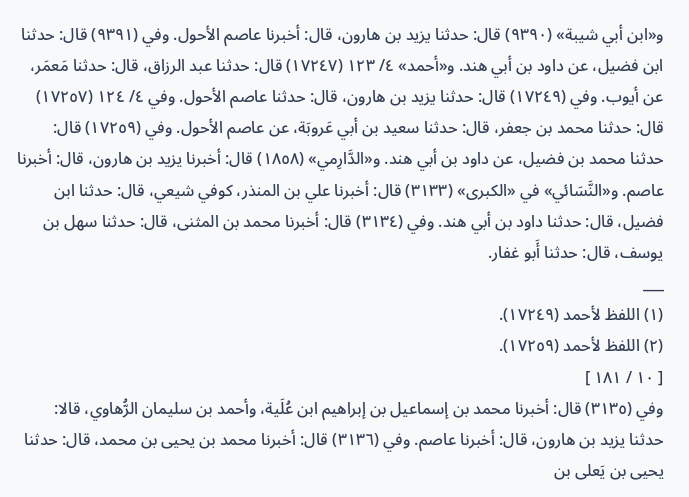و«ابن أبي شيبة» (٩٣٩٠) قال: حدثنا يزيد بن هارون، قال: أخبرنا عاصم الأحول. وفي (٩٣٩١) قال: حدثنا ابن فضيل، عن داود بن أبي هند. و«أحمد» ٤/ ١٢٣ (١٧٢٤٧) قال: حدثنا عبد الرزاق، قال: حدثنا مَعمَر، عن أيوب. وفي (١٧٢٤٩) قال: حدثنا يزيد بن هارون، قال: حدثنا عاصم الأحول. وفي ٤/ ١٢٤ (١٧٢٥٧) قال: حدثنا محمد بن جعفر، قال: حدثنا سعيد بن أبي عَروبَة، عن عاصم الأحول. وفي (١٧٢٥٩) قال: حدثنا محمد بن فضيل، عن داود بن أبي هند. و«الدَّارِمي» (١٨٥٨) قال: أخبرنا يزيد بن هارون، قال: أخبرنا عاصم. و«النَّسَائي» في «الكبرى» (٣١٣٣) قال: أخبرنا علي بن المنذر، كوفي شيعي، قال: حدثنا ابن فضيل، قال: حدثنا داود بن أبي هند. وفي (٣١٣٤) قال: أخبرنا محمد بن المثنى، قال: حدثنا سهل بن يوسف، قال: حدثنا أَبو غفار.
___
(١) اللفظ لأحمد (١٧٢٤٩).
(٢) اللفظ لأحمد (١٧٢٥٩).
[ ١٠ / ١٨١ ]
وفي (٣١٣٥) قال: أخبرنا محمد بن إسماعيل بن إبراهيم ابن عُلَية، وأحمد بن سليمان الرُّهاوي، قالا: حدثنا يزيد بن هارون، قال: أخبرنا عاصم. وفي (٣١٣٦) قال: أخبرنا محمد بن يحيى بن محمد، قال: حدثنا يحيى بن يَعلى بن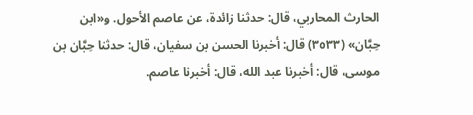الحارث المحاربي، قال: حدثنا زائدة، عن عاصم الأحول. و«ابن حِبَّان» (٣٥٣٣) قال: أخبرنا الحسن بن سفيان، قال: حدثنا حِبَّان بن موسى، قال: أخبرنا عبد الله، قال: أخبرنا عاصم.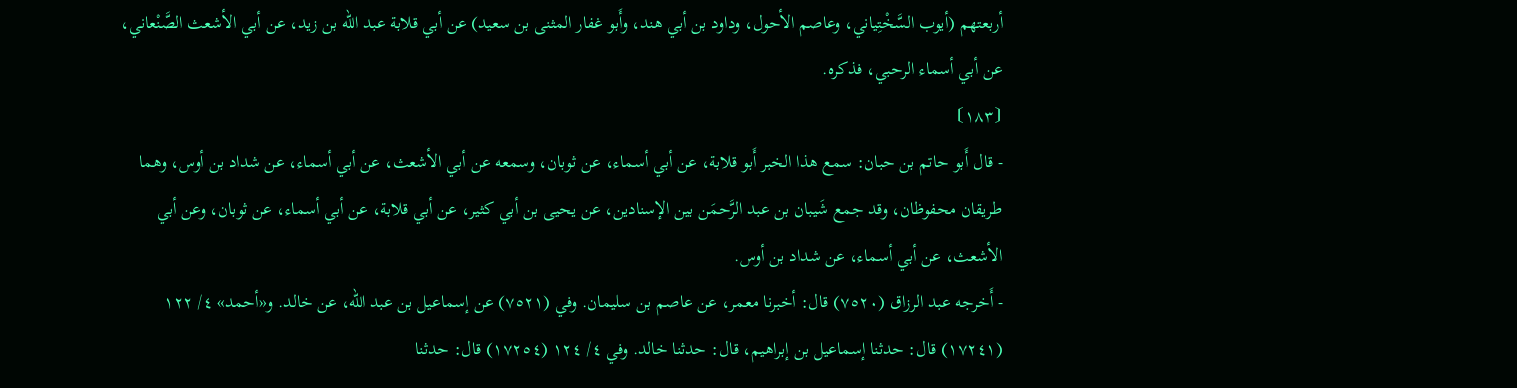أربعتهم (أيوب السَّخْتِياني، وعاصم الأحول، وداود بن أبي هند، وأَبو غفار المثنى بن سعيد) عن أبي قلابة عبد الله بن زيد، عن أبي الأشعث الصَّنْعاني، عن أبي أسماء الرحبي، فذكره.
⦗١٨٣⦘
- قال أَبو حاتم بن حبان: سمع هذا الخبر أَبو قلابة، عن أبي أسماء، عن ثوبان، وسمعه عن أبي الأشعث، عن أبي أسماء، عن شداد بن أوس، وهما طريقان محفوظان، وقد جمع شَيبان بن عبد الرَّحمَن بين الإسنادين، عن يحيى بن أبي كثير، عن أبي قلابة، عن أبي أسماء، عن ثوبان، وعن أبي الأشعث، عن أبي أسماء، عن شداد بن أوس.
- أَخرجه عبد الرزاق (٧٥٢٠) قال: أخبرنا معمر، عن عاصم بن سليمان. وفي (٧٥٢١) عن إسماعيل بن عبد الله، عن خالد. و«أحمد» ٤/ ١٢٢ (١٧٢٤١) قال: حدثنا إسماعيل بن إبراهيم، قال: حدثنا خالد. وفي ٤/ ١٢٤ (١٧٢٥٤) قال: حدثنا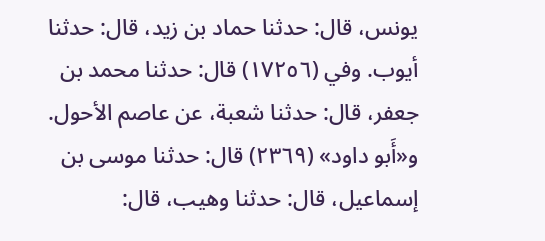يونس، قال: حدثنا حماد بن زيد، قال: حدثنا أيوب. وفي (١٧٢٥٦) قال: حدثنا محمد بن جعفر، قال: حدثنا شعبة، عن عاصم الأحول. و«أَبو داود» (٢٣٦٩) قال: حدثنا موسى بن إسماعيل، قال: حدثنا وهيب، قال: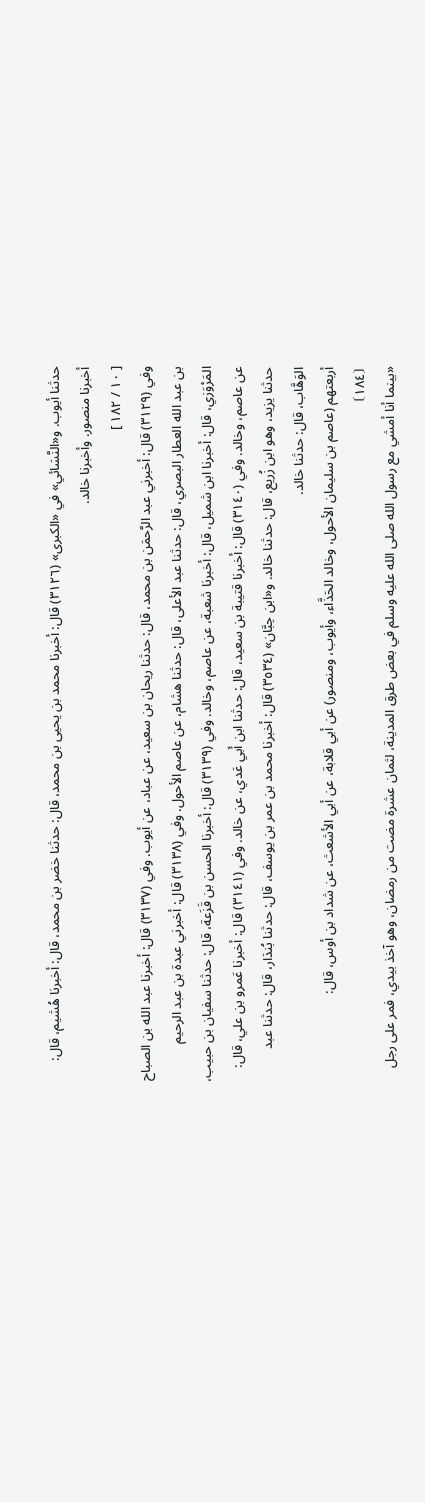حدثنا أيوب. و«النَّسَائي» في «الكبرى» (٣١٢٦) قال: أخبرنا محمد بن يحيى بن محمد، قال: حدثنا خضر بن محمد، قال: أخبرنا هُشيم، قال: أخبرنا منصور. وأخبرنا خالد.
[ ١٠ / ١٨٢ ]
وفي (٣١٢٩) قال: أخبرني عبد الرَّحمَن بن محمد، قال: حدثنا ريحان بن سعيد، عن عباد، عن أيوب. وفي (٣١٣٧) قال: أخبرنا عبد الله بن الصباح بن عبد الله العطار البصري، قال: حدثنا عبد الأعلى، قال: حدثنا هشام، عن عاصم الأحول. وفي (٣١٣٨) قال: أخبرني عبدة بن عبد الرحيم المَرْوَزي، قال: أخبرنا ابن شميل، قال: أخبرنا شعبة، عن عاصم، وخالد. وفي (٣١٣٩) قال: أخبرنا الحسن بن قَزَعة، قال: حدثنا سفيان بن حبيب، عن عاصم، وخالد. وفي (٣١٤٠) قال: أخبرنا قتيبة بن سعيد، قال: حدثنا ابن أَبي عَدي، عن خالد. وفي (٣١٤١) قال: أخبرنا عَمرو بن علي، قال: حدثنا يزيد، وهو ابن زُريع، قال: حدثنا خالد. و«ابن حِبَّان» (٣٥٣٤) قال: أخبرنا محمد بن عمر بن يوسف، قال: حدثنا بُندَار، قال: حدثنا عبد الوَهَّاب، قال: حدثنا خالد.
أربعتهم (عاصم بن سليمان الأحول، وخالد الحَذَّاء، وأيوب، ومنصور) عن أبي قلابة، عن أبي الأشعث، عن شداد بن أوس، قال:
⦗١٨٤⦘
«بينما أنا أمشي مع رسول الله صلى الله عليه وسلم في بعض طرق المدينة، لثمان عشرة مضت من رمضان، وهو آخذ بيدي، فمر على رجل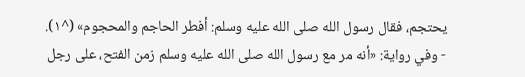يحتجم، فقال رسول الله صلى الله عليه وسلم: أفطر الحاجم والمحجوم» (^١).
- وفي رواية: «أنه مر مع رسول الله صلى الله عليه وسلم زمن الفتح، على رجل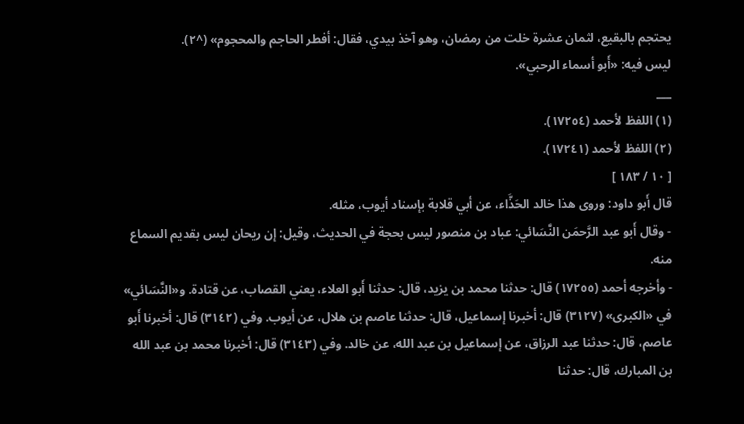يحتجم بالبقيع، لثمان عشرة خلت من رمضان، وهو آخذ بيدي، فقال: أفطر الحاجم والمحجوم» (^٢).
ليس فيه: «أَبو أسماء الرحبي».
___
(١) اللفظ لأحمد (١٧٢٥٤).
(٢) اللفظ لأحمد (١٧٢٤١).
[ ١٠ / ١٨٣ ]
قال أَبو داود: وروى هذا خالد الحَذَّاء، عن أبي قلابة بإسناد أيوب، مثله.
- وقال أَبو عبد الرَّحمَن النَّسَائي: عباد بن منصور ليس بحجة في الحديث، وقيل: إن ريحان ليس بقديم السماع منه.
- وأخرجه أحمد (١٧٢٥٥) قال: حدثنا محمد بن يزيد، قال: حدثنا أَبو العلاء، يعني القصاب، عن قتادة. و«النَّسَائي» في «الكبرى» (٣١٢٧) قال: أخبرنا إسماعيل، قال: حدثنا عاصم بن هلال، عن أيوب. وفي (٣١٤٢) قال: أخبرنا أَبو عاصم، قال: حدثنا عبد الرزاق، عن إسماعيل بن عبد الله، عن خالد. وفي (٣١٤٣) قال: أخبرنا محمد بن عبد الله بن المبارك، قال: حدثنا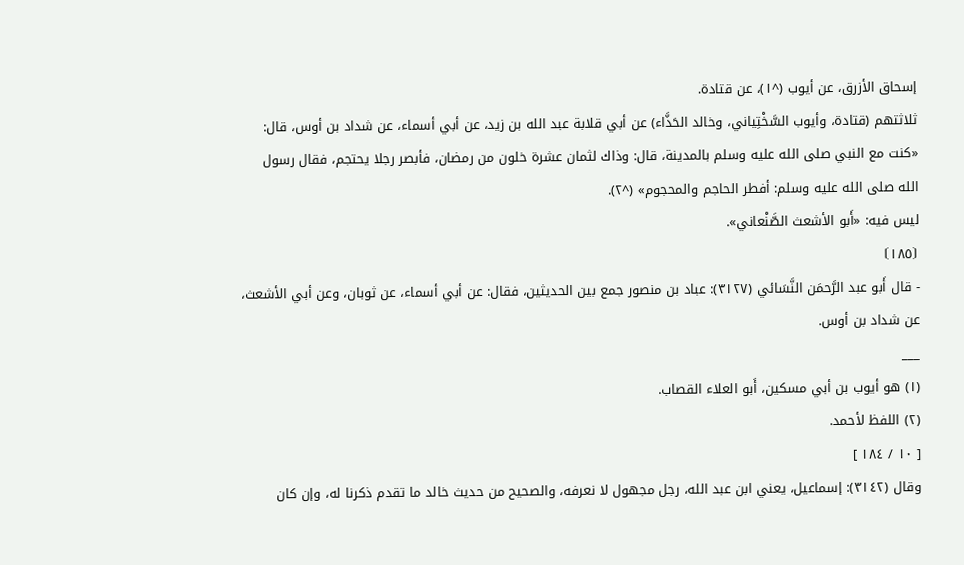إسحاق الأزرق، عن أيوب (^١)، عن قتادة.
ثلاثتهم (قتادة، وأيوب السَّخْتِياني، وخالد الحَذَّاء) عن أبي قلابة عبد الله بن زيد، عن أبي أسماء، عن شداد بن أوس، قال:
«كنت مع النبي صلى الله عليه وسلم بالمدينة، قال: وذاك لثمان عشرة خلون من رمضان، فأبصر رجلا يحتجم، فقال رسول الله صلى الله عليه وسلم: أفطر الحاجم والمحجوم» (^٢).
ليس فيه: «أَبو الأشعث الصَّنْعاني».
⦗١٨٥⦘
- قال أَبو عبد الرَّحمَن النَّسَائي (٣١٢٧): عباد بن منصور جمع بين الحديثين، فقال: عن أبي أسماء، عن ثوبان، وعن أبي الأشعث، عن شداد بن أوس.
___
(١) هو أيوب بن أبي مسكين، أَبو العلاء القصاب.
(٢) اللفظ لأحمد.
[ ١٠ / ١٨٤ ]
وقال (٣١٤٢): إسماعيل، يعني ابن عبد الله، رجل مجهول لا نعرفه، والصحيح من حديث خالد ما تقدم ذكرنا له، وإن كان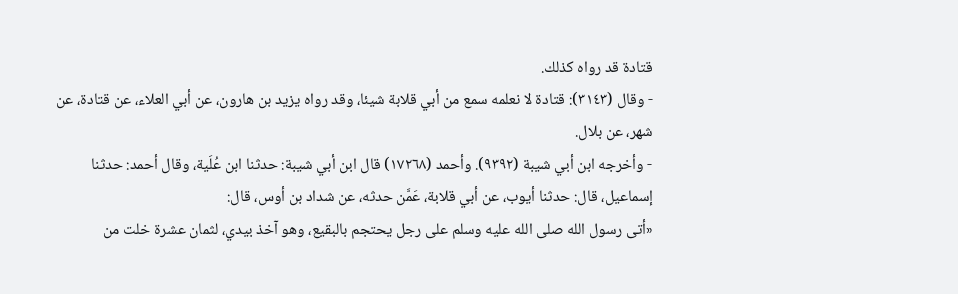قتادة قد رواه كذلك.
- وقال (٣١٤٣): قتادة لا نعلمه سمع من أبي قلابة شيئا، وقد رواه يزيد بن هارون، عن أبي العلاء، عن قتادة، عن شهر، عن بلال.
- وأخرجه ابن أبي شيبة (٩٣٩٢). وأحمد (١٧٢٦٨) قال ابن أبي شيبة: حدثنا ابن عُلَية، وقال أحمد: حدثنا إسماعيل، قال: حدثنا أيوب، عن أبي قلابة، عَمَّن حدثه، عن شداد بن أوس، قال:
«أتى رسول الله صلى الله عليه وسلم على رجل يحتجم بالبقيع، وهو آخذ بيدي، لثمان عشرة خلت من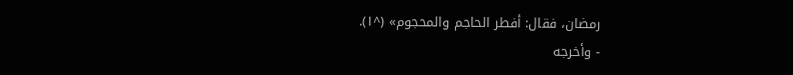رمضان، فقال: أفطر الحاجم والمحجوم» (^١).
- وأخرجه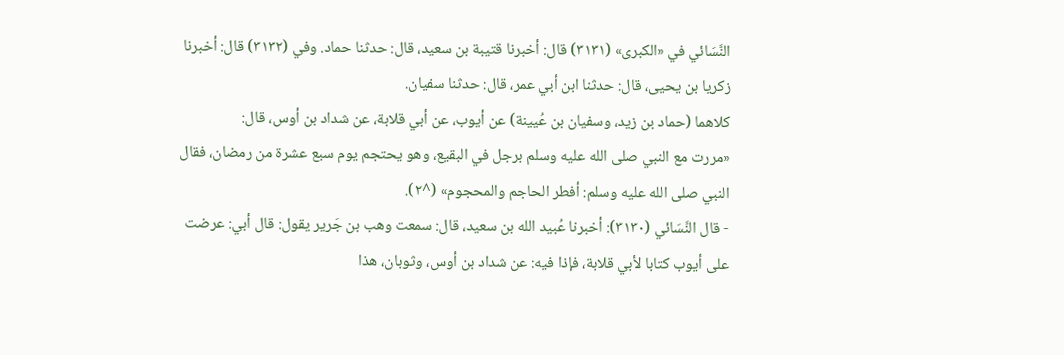النَّسَائي في «الكبرى» (٣١٣١) قال: أخبرنا قتيبة بن سعيد، قال: حدثنا حماد. وفي (٣١٣٢) قال: أخبرنا زكريا بن يحيى، قال: حدثنا ابن أبي عمر، قال: حدثنا سفيان.
كلاهما (حماد بن زيد، وسفيان بن عُيينة) عن أيوب، عن أبي قلابة، عن شداد بن أوس، قال:
«مررت مع النبي صلى الله عليه وسلم برجل في البقيع، وهو يحتجم يوم سبع عشرة من رمضان، فقال النبي صلى الله عليه وسلم: أفطر الحاجم والمحجوم» (^٢).
- قال النَّسَائي (٣١٣٠): أخبرنا عُبيد الله بن سعيد، قال: سمعت وهب بن جَرير يقول: قال أبي: عرضت على أيوب كتابا لأبي قلابة، فإذا فيه: عن شداد بن أوس، وثوبان، هذا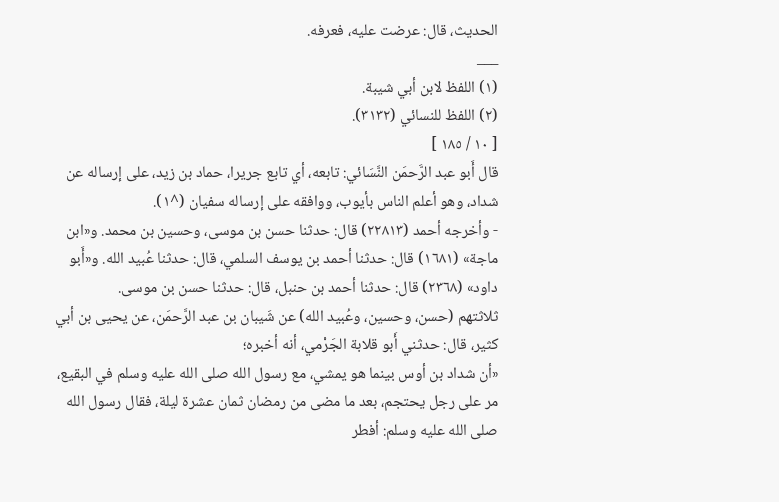الحديث، قال: عرضت عليه، فعرفه.
___
(١) اللفظ لابن أبي شيبة.
(٢) اللفظ للنسائي (٣١٣٢).
[ ١٠ / ١٨٥ ]
قال أَبو عبد الرَّحمَن النَّسَائي: تابعه، أي تابع جريرا، حماد بن زيد، على إرساله عن شداد، وهو أعلم الناس بأيوب، ووافقه على إرساله سفيان (^١).
- وأخرجه أحمد (٢٢٨١٣) قال: حدثنا حسن بن موسى، وحسين بن محمد. و«ابن ماجة» (١٦٨١) قال: حدثنا أحمد بن يوسف السلمي، قال: حدثنا عُبيد الله. و«أَبو داود» (٢٣٦٨) قال: حدثنا أحمد بن حنبل، قال: حدثنا حسن بن موسى.
ثلاثتهم (حسن، وحسين، وعُبيد الله) عن شَيبان بن عبد الرَّحمَن، عن يحيى بن أبي كثير، قال: حدثني أَبو قلابة الجَرْمي، أنه أخبره؛
«أن شداد بن أوس بينما هو يمشي، مع رسول الله صلى الله عليه وسلم في البقيع، مر على رجل يحتجم، بعد ما مضى من رمضان ثمان عشرة ليلة، فقال رسول الله صلى الله عليه وسلم: أفطر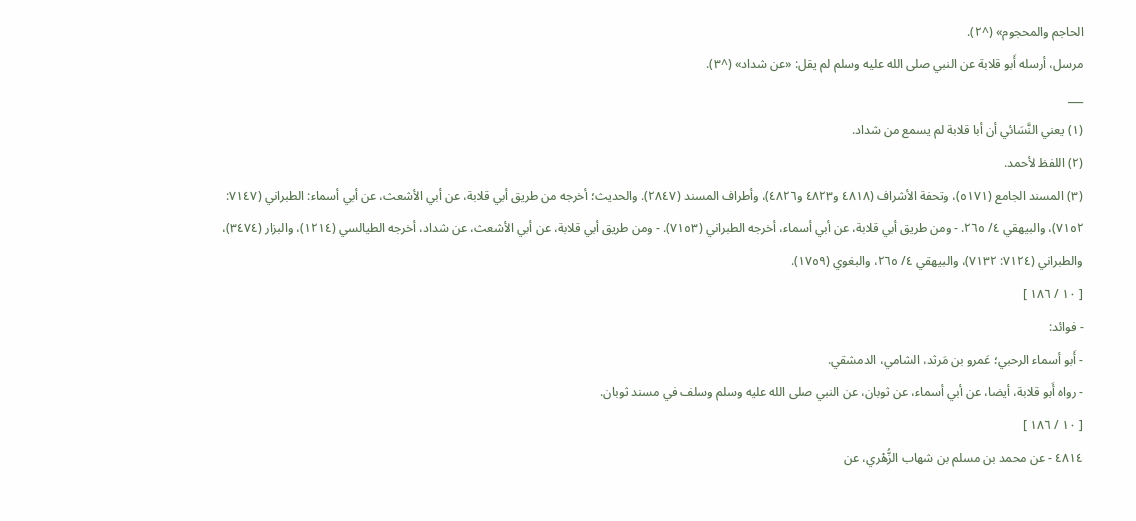الحاجم والمحجوم» (^٢).
مرسل، أرسله أَبو قلابة عن النبي صلى الله عليه وسلم لم يقل: «عن شداد» (^٣).
___
(١) يعني النَّسَائي أن أبا قلابة لم يسمع من شداد.
(٢) اللفظ لأحمد.
(٣) المسند الجامع (٥١٧١)، وتحفة الأشراف (٤٨١٨ و٤٨٢٣ و٤٨٢٦)، وأطراف المسند (٢٨٤٧). والحديث؛ أخرجه من طريق أبي قلابة، عن أبي الأشعث، عن أبي أسماء: الطبراني (٧١٤٧: ٧١٥٢)، والبيهقي ٤/ ٢٦٥. - ومن طريق أبي قلابة، عن أبي أسماء، أخرجه الطبراني (٧١٥٣). - ومن طريق أبي قلابة، عن أبي الأشعث، عن شداد، أخرجه الطيالسي (١٢١٤)، والبزار (٣٤٧٤)، والطبراني (٧١٢٤: ٧١٣٢)، والبيهقي ٤/ ٢٦٥، والبغوي (١٧٥٩).
[ ١٠ / ١٨٦ ]
- فوائد:
- أَبو أسماء الرحبي؛ عَمرو بن مَرثد، الشامي، الدمشقي.
- رواه أَبو قلابة، أيضا، عن أبي أسماء، عن ثوبان، عن النبي صلى الله عليه وسلم وسلف في مسند ثوبان.
[ ١٠ / ١٨٦ ]
٤٨١٤ - عن محمد بن مسلم بن شهاب الزُّهْري، عن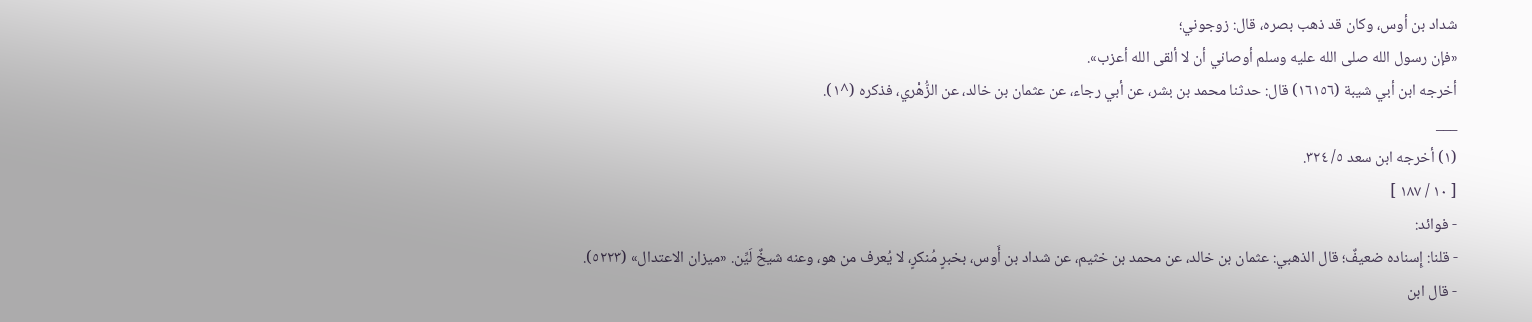شداد بن أوس، وكان قد ذهب بصره، قال: زوجوني؛
«فإن رسول الله صلى الله عليه وسلم أوصاني أن لا ألقى الله أعزب».
أخرجه ابن أبي شيبة (١٦١٥٦) قال: حدثنا محمد بن بشر، عن أبي رجاء، عن عثمان بن خالد، عن الزُّهْري، فذكره (^١).
___
(١) أخرجه ابن سعد ٥/ ٣٢٤.
[ ١٠ / ١٨٧ ]
- فوائد:
- قلنا: إِسناده ضعيفٌ؛ قال الذهبي: عثمان بن خالد، عن محمد بن خثيم، عن شداد بن أَوس، بخبرٍ مُنكرٍ، لا يُعرف من هو، وعنه شيخٌ لَيِّن. «ميزان الاعتدال» (٥٢٢٣).
- قال ابن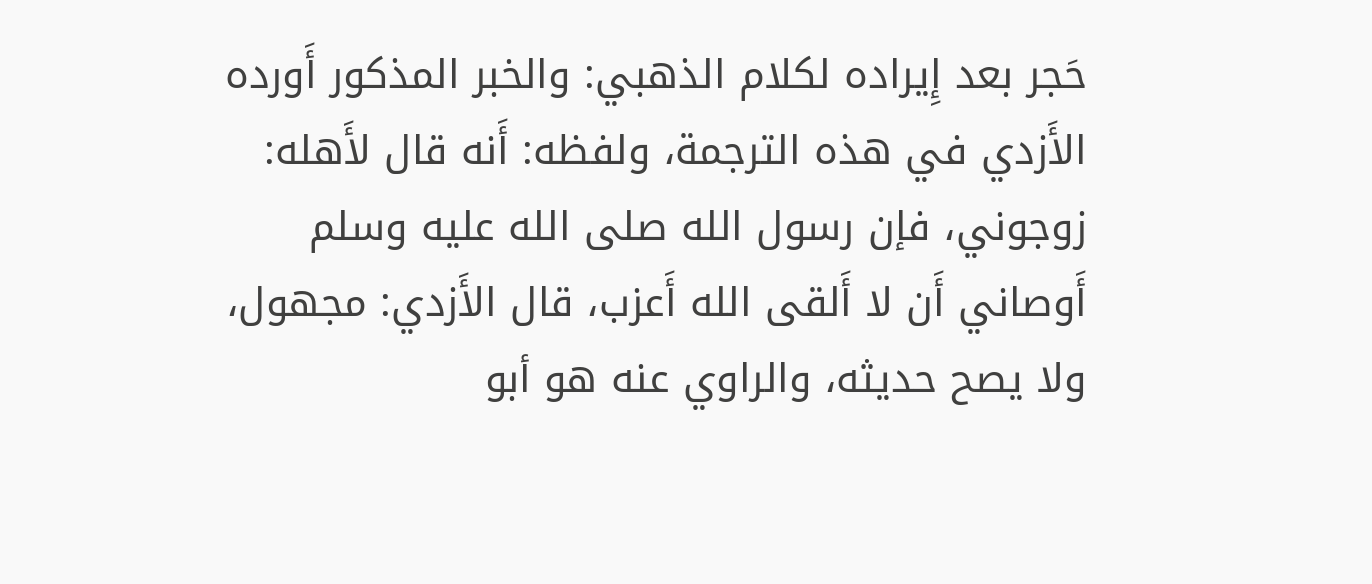حَجر بعد إِيراده لكلام الذهبي: والخبر المذكور أَورده الأَزدي في هذه الترجمة، ولفظه: أَنه قال لأَهله: زوجوني، فإن رسول الله صلى الله عليه وسلم أَوصاني أَن لا أَلقى الله أَعزب، قال الأَزدي: مجهول، ولا يصح حديثه، والراوي عنه هو أبو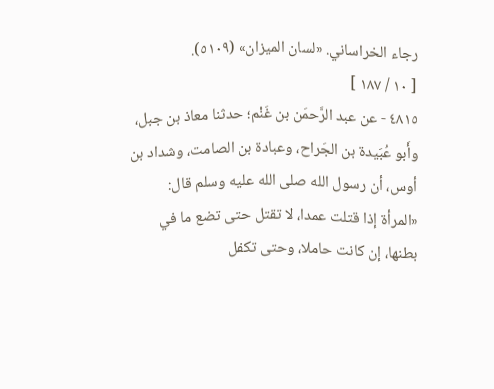رجاء الخراساني. «لسان الميزان» (٥١٠٩).
[ ١٠ / ١٨٧ ]
٤٨١٥ - عن عبد الرَّحمَن بن غَنْم؛ حدثنا معاذ بن جبل، وأَبو عُبَيدة بن الجَراح، وعبادة بن الصامت، وشداد بن أوس، أن رسول الله صلى الله عليه وسلم قال:
«المرأة إذا قتلت عمدا، لا تقتل حتى تضع ما في بطنها، إن كانت حاملا، وحتى تكفل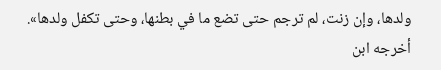ولدها، وإن زنت، لم ترجم حتى تضع ما في بطنها، وحتى تكفل ولدها».
أخرجه ابن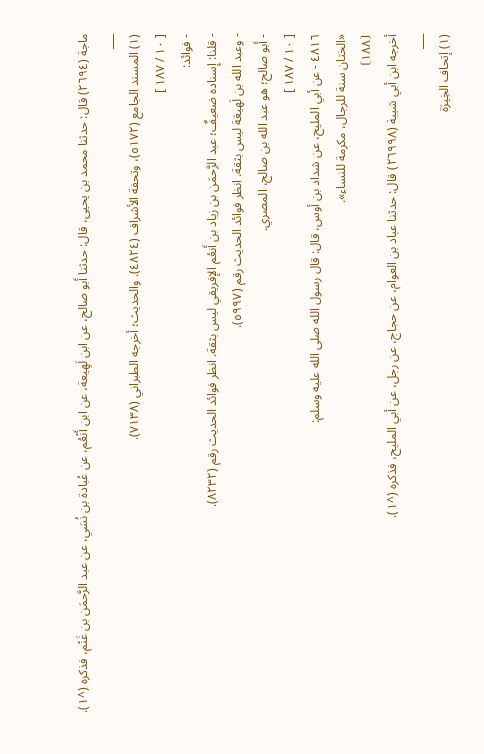ماجة (٢٦٩٤) قال: حدثنا محمد بن يحيى، قال: حدثنا أَبو صالح، عن ابن لَهِيعة، عن ابن أَنْعُم، عن عُبادة بن نُسَي، عن عبد الرَّحمَن بن غَنْم، فذكره (^١).
___
(١) المسند الجامع (٥١٧٢)، وتحفة الأشراف (٤٨٢٤). والحديث؛ أخرجه الطبراني (٧١٣٨).
[ ١٠ / ١٨٧ ]
- فوائد:
- قلنا: إِسناده ضعيفٌ؛ عبد الرَّحمَن بن زياد بن أَنعُم الإفريقي ليس بثقة. انظر فوائد الحديث رقم (٨٢٣٢).
- وعبد الله بن لَهيعَة ليس بثقة. انظر فوائد الحديث رقم (٥٩٩٧).
- أَبو صالح؛ هو عبد الله بن صالح، المصري.
[ ١٠ / ١٨٧ ]
٤٨١٦ - عن أبي المليح، عن شداد بن أوس، قال: قال رسول الله صلى الله عليه وسلم:
«الختان سنة للرجال، مكرمة للنساء».
⦗١٨٨⦘
أخرجه ابن أبي شيبة (٢٦٩٩٨) قال: حدثنا عباد بن العوام، عن حجاج، عن رجل، عن أبي المليح، فذكره (^١).
___
(١) إتحاف الخِيرَة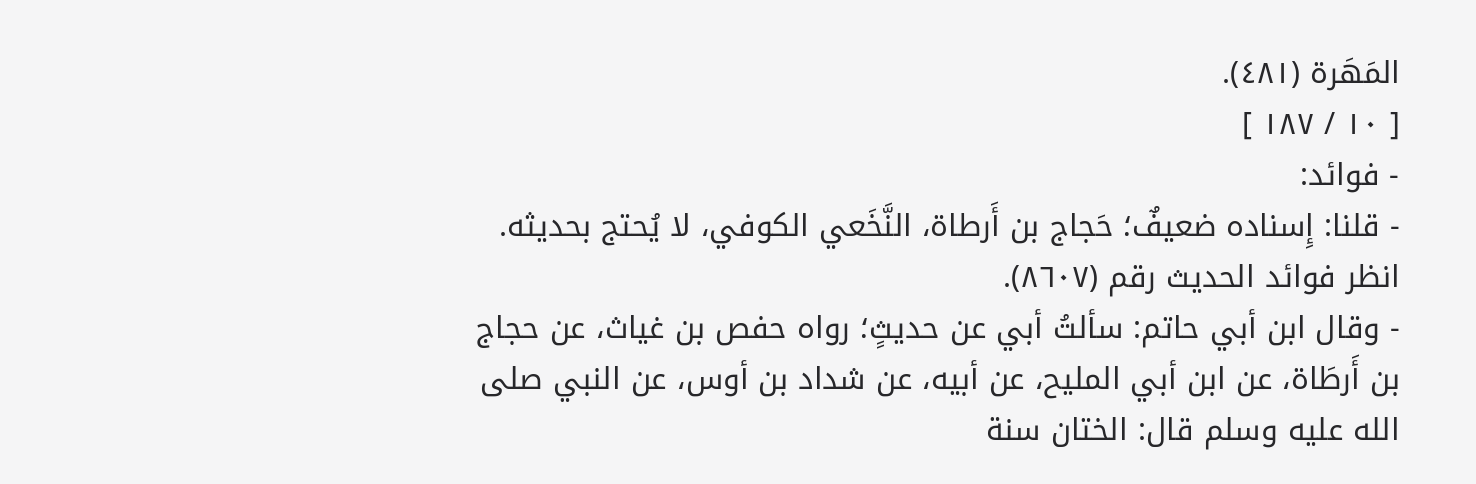المَهَرة (٤٨١).
[ ١٠ / ١٨٧ ]
- فوائد:
- قلنا: إِسناده ضعيفٌ؛ حَجاج بن أَرطاة، النَّخَعي الكوفي، لا يُحتج بحديثه. انظر فوائد الحديث رقم (٨٦٠٧).
- وقال ابن أبي حاتم: سألتُ أبي عن حديثٍ؛ رواه حفص بن غياث، عن حجاج بن أَرطَاة، عن ابن أبي المليح، عن أبيه، عن شداد بن أوس، عن النبي صلى الله عليه وسلم قال: الختان سنة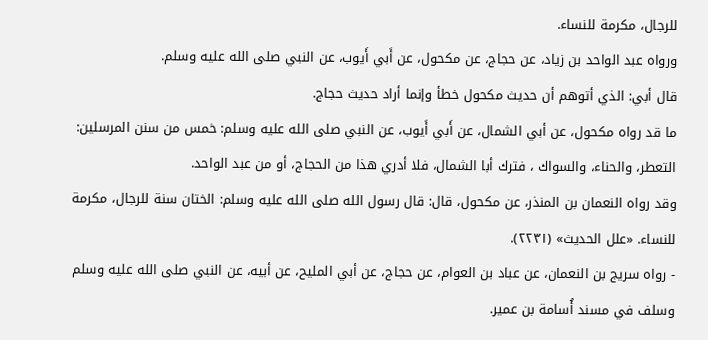للرجال، مكرمة للنساء.
ورواه عبد الواحد بن زياد، عن حجاج، عن مكحول، عن أَبي أَيوب، عن النبي صلى الله عليه وسلم.
قال أبي: الذي أتوهم أن حديث مكحول خطأ وإنما أراد حديث حجاج.
ما قد رواه مكحول، عن أبي الشمال، عن أَبي أَيوب، عن النبي صلى الله عليه وسلم: خمس من سنن المرسلين: التعطر، والحناء، والسواك ، فترك أبا الشمال، فلا أدري هذا من الحجاج، أو من عبد الواحد.
وقد رواه النعمان بن المنذر، عن مكحول، قال: قال رسول الله صلى الله عليه وسلم: الختان سنة للرجال، مكرمة للنساء. «علل الحديث» (٢٢٣١).
- رواه سريج بن النعمان، عن عباد بن العوام، عن حجاج، عن أبي المليح، عن أبيه، عن النبي صلى الله عليه وسلم وسلف في مسند أُسامة بن عمير.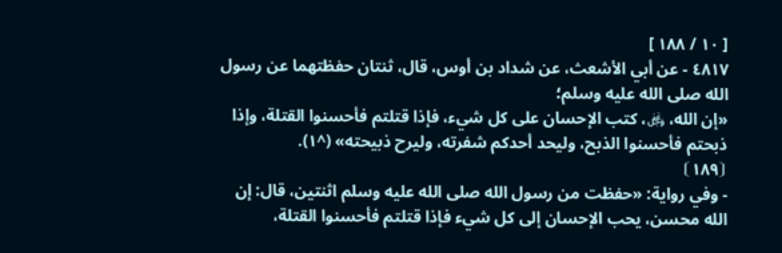[ ١٠ / ١٨٨ ]
٤٨١٧ - عن أبي الأشعث، عن شداد بن أوس، قال، ثنتان حفظتهما عن رسول الله صلى الله عليه وسلم؛
«إن الله، ﷿، كتب الإحسان على كل شيء، فإذا قتلتم فأحسنوا القتلة، وإذا ذبحتم فأحسنوا الذبح، وليحد أحدكم شفرته، وليرح ذبيحته» (^١).
⦗١٨٩⦘
- وفي رواية: «حفظت من رسول الله صلى الله عليه وسلم اثنتين، قال: إن الله محسن، يحب الإحسان إلى كل شيء فإذا قتلتم فأحسنوا القتلة،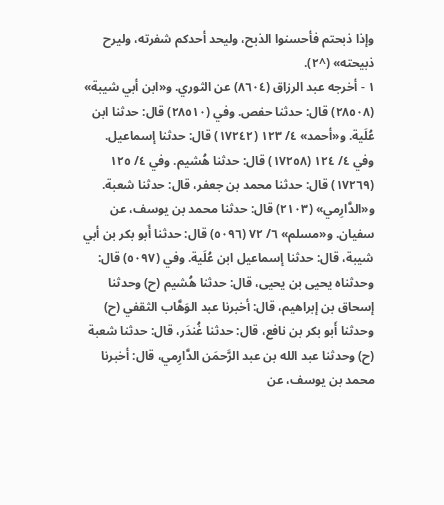وإذا ذبحتم فأحسنوا الذبح، وليحد أحدكم شفرته، وليرح ذبيحته» (^٢).
١ - أخرجه عبد الرزاق (٨٦٠٤) عن الثوري. و«ابن أبي شيبة» (٢٨٥٠٨) قال: حدثنا حفص. وفي (٢٨٥١٠) قال: حدثنا ابن عُلَية. و«أحمد» ٤/ ١٢٣ (١٧٢٤٢) قال: حدثنا إسماعيل. وفي ٤/ ١٢٤ (١٧٢٥٨) قال: حدثنا هُشيم. وفي ٤/ ١٢٥ (١٧٢٦٩) قال: حدثنا محمد بن جعفر، قال: حدثنا شعبة. و«الدَّارِمي» (٢١٠٣) قال: حدثنا محمد بن يوسف، عن سفيان. و«مسلم» ٦/ ٧٢ (٥٠٩٦) قال: حدثنا أَبو بكر بن أبي شيبة، قال: حدثنا إسماعيل ابن عُلَية. وفي (٥٠٩٧) قال: وحدثناه يحيى بن يحيى، قال: حدثنا هُشيم (ح) وحدثنا إسحاق بن إبراهيم، قال: أخبرنا عبد الوَهَّاب الثقفي (ح) وحدثنا أَبو بكر بن نافع، قال: حدثنا غُندَر، قال: حدثنا شعبة (ح) وحدثنا عبد الله بن عبد الرَّحمَن الدَّارِمي، قال: أخبرنا محمد بن يوسف، عن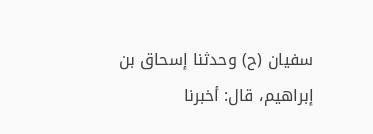سفيان (ح) وحدثنا إسحاق بن إبراهيم، قال: أخبرنا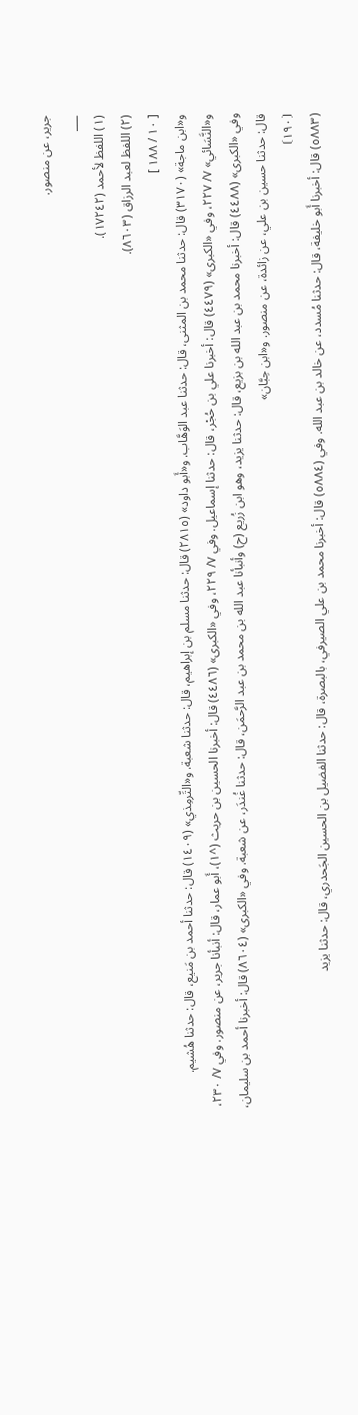جرير، عن منصور.
___
(١) اللفظ لأحمد (١٧٢٤٢).
(٢) اللفظ لعبد الرزاق (٨٦٠٣).
[ ١٠ / ١٨٨ ]
و«ابن ماجة» (٣١٧٠) قال: حدثنا محمد بن المثنى، قال: حدثنا عبد الوَهَّاب. و«أَبو داود» (٢٨١٥) قال: حدثنا مسلم بن إبراهيم، قال: حدثنا شعبة. و«التِّرمِذي» (١٤٠٩) قال: حدثنا أحمد بن مَنيع، قال: حدثنا هُشيم. و«النَّسَائي» ٧/ ٢٢٧، وفي «الكبرى» (٤٤٧٩) قال: أخبرنا علي بن حُجْر، قال: حدثنا إسماعيل. وفي ٧/ ٢٢٩، وفي «الكبرى» (٤٤٨٦) قال: أخبرنا الحسين بن حريث (^١)، أَبو عمار، قال: أنبأنا جرير، عن منصور. وفي ٧/ ٢٣٠، وفي «الكبرى» (٤٤٨٨) قال: أخبرنا محمد بن عبد الله بن بزيع، قال: حدثنا يزيد، وهو ابن زُريع (ح) وأنبأنا عبد الله بن محمد بن عبد الرَّحمَن، قال: حدثنا غُندَر، عن شعبة. وفي «الكبرى» (٨٦٠٤) قال: أخبرنا أحمد بن سليمان، قال: حدثنا حسين بن علي، عن زائدة، عن منصور. و«ابن حِبَّان»
⦗١٩٠⦘
(٥٨٨٣) قال: أخبرنا أَبو خليفة، قال: حدثنا مُسدد، عن خالد بن عبد الله. وفي (٥٨٨٤) قال: أخبرنا محمد بن علي الصيرفي، بالبصرة، قال: حدثنا الفضيل بن الحسين الجَحدري، قال: حدثنا يزيد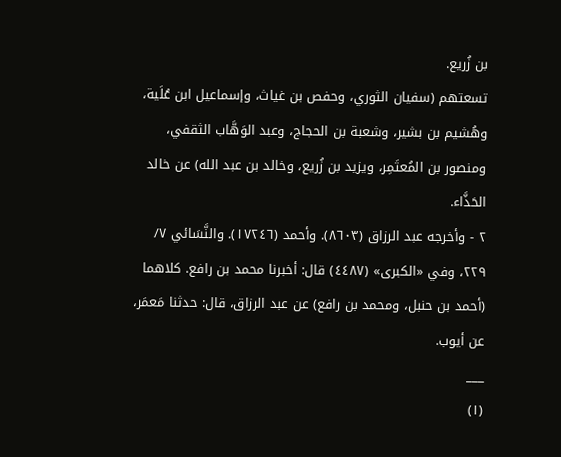بن زُريع.
تسعتهم (سفيان الثوري، وحفص بن غياث، وإسماعيل ابن عُلَية، وهُشيم بن بشير، وشعبة بن الحجاج، وعبد الوَهَّاب الثقفي، ومنصور بن المُعتَمِر، ويزيد بن زُريع، وخالد بن عبد الله) عن خالد الحَذَّاء.
٢ - وأخرجه عبد الرزاق (٨٦٠٣). وأحمد (١٧٢٤٦). والنَّسَائي ٧/ ٢٢٩، وفي «الكبرى» (٤٤٨٧) قال: أخبرنا محمد بن رافع. كلاهما (أحمد بن حنبل، ومحمد بن رافع) عن عبد الرزاق، قال: حدثنا مَعمَر، عن أيوب.
___
(١)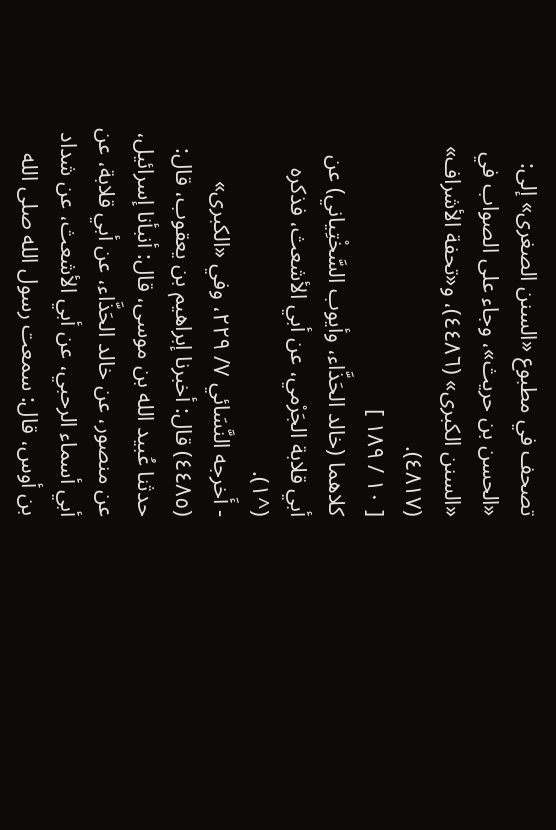تصحف في مطبوع «السنن الصغرى» إلى: «الحسن بن حريث»، وجاء على الصواب في «السنن الكبرى» (٤٤٨٦)، و«تحفة الأشراف» (٤٨١٧).
[ ١٠ / ١٨٩ ]
كلاهما (خالد الحَذَّاء، وأيوب السَّخْتِياني) عن أبي قلابة الجَرْمي، عن أبي الأشعث، فذكره (^١).
- أَخرجه النَّسَائي ٧/ ٢٢٩، وفي «الكبرى» (٤٤٨٥) قال: أخبرنا إبراهيم بن يعقوب، قال: حدثنا عُبيد الله بن موسى، قال: أنبأنا إسرائيل، عن منصور، عن خالد الحَذَّاء، عن أبي قلابة، عن أبي أسماء الرحبي، عن أبي الأشعث، عن شداد بن أوس، قال: سمعت رسول الله صلى الله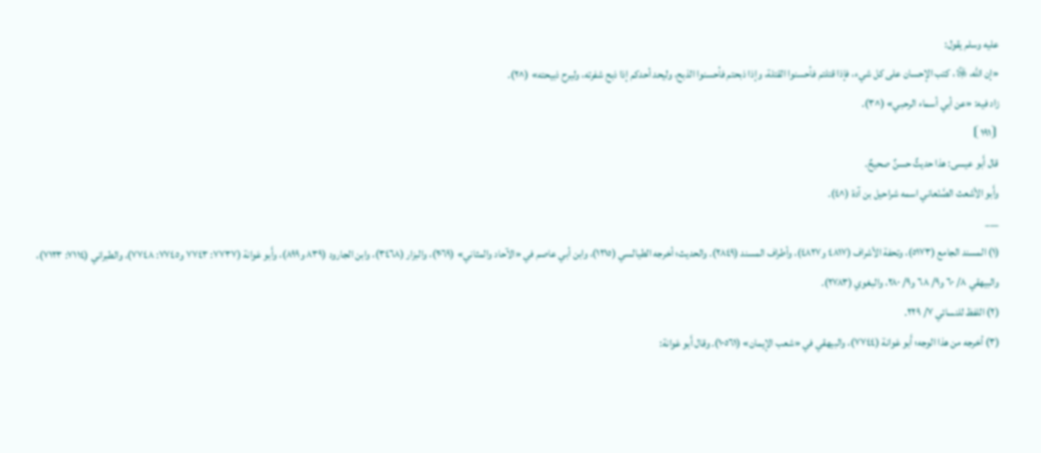عليه وسلم يقول:
«إن الله، ﷿، كتب الإحسان على كل شيء، فإذا قتلتم فأحسنوا القتلة، وإذا ذبحتم فأحسنوا الذبح، وليحد أحدكم إذا ذبح شفرته، وليرح ذبيحته» (^٢).
زاد فيه: «عن أبي أسماء الرحبي» (^٣).
⦗١٩١⦘
قال أَبو عيسى: هذا حديثٌ حسنٌ صحيحٌ.
وأَبو الأشعث الصَّنْعاني اسمه شراحيل بن آدة (^٤).
___
(١) المسند الجامع (٥١٧٣)، وتحفة الأشراف (٤٨١٧ و٤٨٢٧)، وأطراف المسند (٢٨٤٩). والحديث؛ أخرجه الطيالسي (١٢١٥)، وابن أبي عاصم في «الآحاد والمثاني» (٢٠٦٩)، والبزار (٣٤٦٨)، وابن الجارود (٨٣٩ و٨٩٩)، وأَبو عَوانة (٧٧٣٧: ٧٧٤٣ و٧٧٤٥: ٧٧٤٨)، والطبراني (٧١١٤: ٧١٢٣)، والبيهقي ٨/ ٦٠ و٩/ ٦٨ و٩/ ٢٨٠، والبغوي (٢٧٨٣).
(٢) اللفظ للنسائي ٧/ ٢٢٩.
(٣) أخرجه من هذا الوجه؛ أَبو عَوانة (٧٧٤٤)، والبيهقي في «شعب الإيمان» (١٠٥٦١). وقال أَبو عَوانة: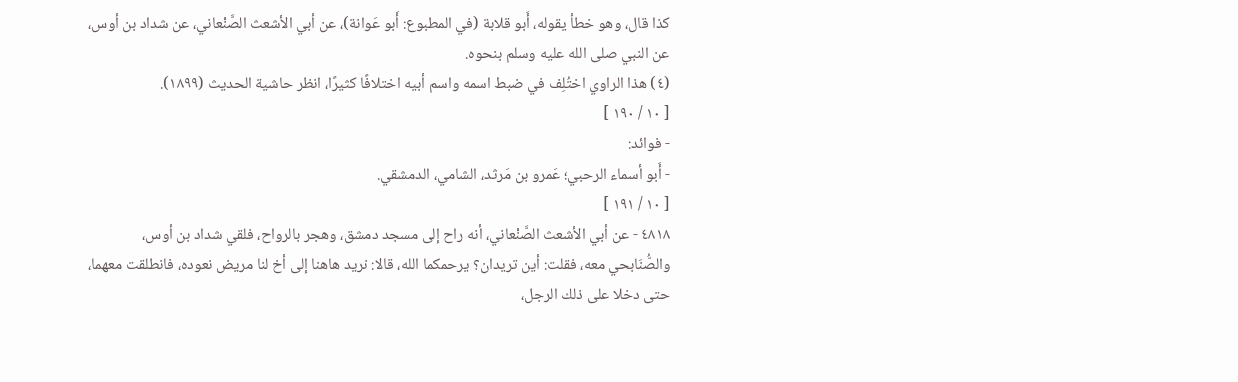كذا قال، وهو خطأ يقوله، أَبو قلابة (في المطبوع: أَبو عَوانة)، عن أبي الأشعث الصَّنْعاني، عن شداد بن أوس، عن النبي صلى الله عليه وسلم بنحوه.
(٤) هذا الراوي اختُلِف في ضبط اسمه واسم أبيه اختلافًا كثيرًا، انظر حاشية الحديث (١٨٩٩).
[ ١٠ / ١٩٠ ]
- فوائد:
- أَبو أسماء الرحبي؛ عَمرو بن مَرثد، الشامي، الدمشقي.
[ ١٠ / ١٩١ ]
٤٨١٨ - عن أبي الأشعث الصَّنْعاني، أنه راح إلى مسجد دمشق، وهجر بالرواح، فلقي شداد بن أوس، والصُّنَابحي معه، فقلت: أين تريدان؟ يرحمكما الله، قالا: نريد هاهنا إلى أخ لنا مريض نعوده، فانطلقت معهما، حتى دخلا على ذلك الرجل،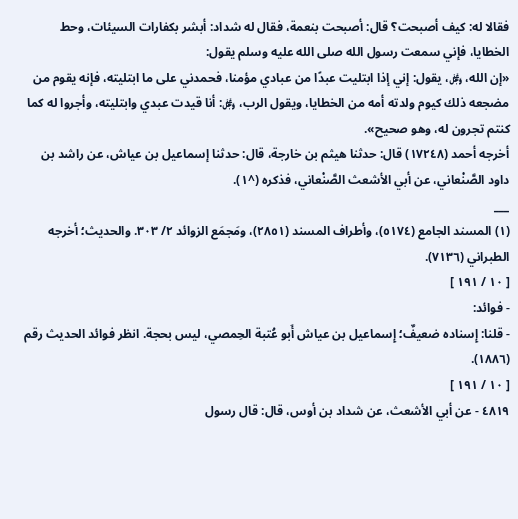فقالا له: كيف أصبحت؟ قال: أصبحت بنعمة، فقال له شداد: أبشر بكفارات السيئات، وحط الخطايا، فإني سمعت رسول الله صلى الله عليه وسلم يقول:
«إن الله، ﷿، يقول: إني إذا ابتليت عبدًا من عبادي مؤمنا، فحمدني على ما ابتليته، فإنه يقوم من مضجعه ذلك كيوم ولدته أمه من الخطايا، ويقول الرب، ﷿: أنا قيدت عبدي وابتليته، وأجروا له كما كنتم تجرون له، وهو صحيح».
أخرجه أحمد (١٧٢٤٨) قال: حدثنا هيثم بن خارجة، قال: حدثنا إسماعيل بن عياش، عن راشد بن داود الصَّنْعاني، عن أبي الأشعث الصَّنْعاني، فذكره (^١).
___
(١) المسند الجامع (٥١٧٤)، وأطراف المسند (٢٨٥١)، ومَجمَع الزوائد ٢/ ٣٠٣. والحديث؛ أخرجه الطبراني (٧١٣٦).
[ ١٠ / ١٩١ ]
- فوائد:
- قلنا: إِسناده ضعيفٌ؛ إِسماعيل بن عياش أَبو عُتبة الحِمصي، ليس بحجة. انظر فوائد الحديث رقم (١٨٨٦).
[ ١٠ / ١٩١ ]
٤٨١٩ - عن أبي الأشعث، عن شداد بن أوس، قال: قال رسول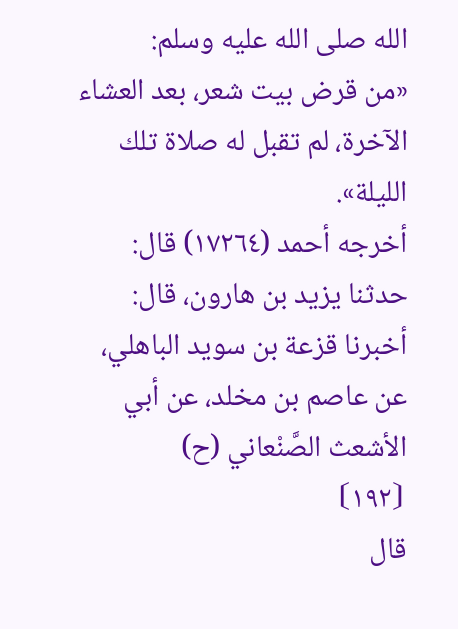الله صلى الله عليه وسلم:
«من قرض بيت شعر، بعد العشاء الآخرة، لم تقبل له صلاة تلك الليلة».
أخرجه أحمد (١٧٢٦٤) قال: حدثنا يزيد بن هارون، قال: أخبرنا قزعة بن سويد الباهلي، عن عاصم بن مخلد، عن أبي الأشعث الصَّنْعاني (ح)
⦗١٩٢⦘
قال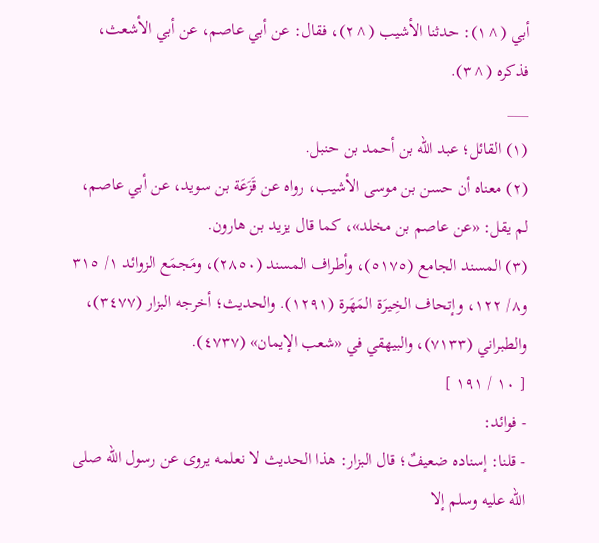أبي (^١): حدثنا الأشيب (^٢)، فقال: عن أبي عاصم، عن أبي الأشعث، فذكره (^٣).
___
(١) القائل؛ عبد الله بن أحمد بن حنبل.
(٢) معناه أن حسن بن موسى الأشيب، رواه عن قَزَعَة بن سويد، عن أبي عاصم، لم يقل: «عن عاصم بن مخلد»، كما قال يزيد بن هارون.
(٣) المسند الجامع (٥١٧٥)، وأطراف المسند (٢٨٥٠)، ومَجمَع الزوائد ١/ ٣١٥ و٨/ ١٢٢، وإتحاف الخِيرَة المَهَرة (١٢٩١). والحديث؛ أخرجه البزار (٣٤٧٧)، والطبراني (٧١٣٣)، والبيهقي في «شعب الإيمان» (٤٧٣٧).
[ ١٠ / ١٩١ ]
- فوائد:
- قلنا: إسناده ضعيفٌ؛ قال البزار: هذا الحديث لا نعلمه يروى عن رسول الله صلى الله عليه وسلم إلا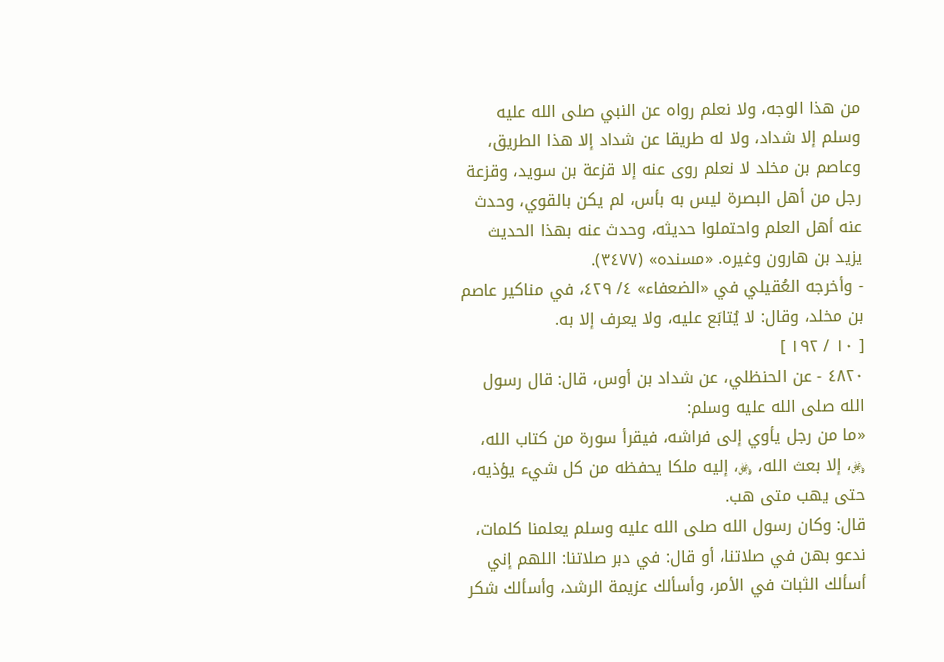من هذا الوجه، ولا نعلم رواه عن النبي صلى الله عليه وسلم إلا شداد، ولا له طريقا عن شداد إلا هذا الطريق، وعاصم بن مخلد لا نعلم روى عنه إلا قزعة بن سويد، وقزعة رجل من أهل البصرة ليس به بأس، لم يكن بالقوي، وحدث عنه أهل العلم واحتملوا حديثه، وحدث عنه بهذا الحديث يزيد بن هارون وغيره. «مسنده» (٣٤٧٧).
- وأخرجه العُقيلي في «الضعفاء» ٤/ ٤٢٩، في مناكير عاصم بن مخلد، وقال: لا يُتابَع عليه، ولا يعرف إلا به.
[ ١٠ / ١٩٢ ]
٤٨٢٠ - عن الحنظلي، عن شداد بن أوس، قال: قال رسول الله صلى الله عليه وسلم:
«ما من رجل يأوي إلى فراشه، فيقرأ سورة من كتاب الله، ﷿، إلا بعث الله، ﷿، إليه ملكا يحفظه من كل شيء يؤذيه، حتى يهب متى هب.
قال: وكان رسول الله صلى الله عليه وسلم يعلمنا كلمات، ندعو بهن في صلاتنا، أو قال: في دبر صلاتنا: اللهم إني أسألك الثبات في الأمر، وأسألك عزيمة الرشد، وأسألك شكر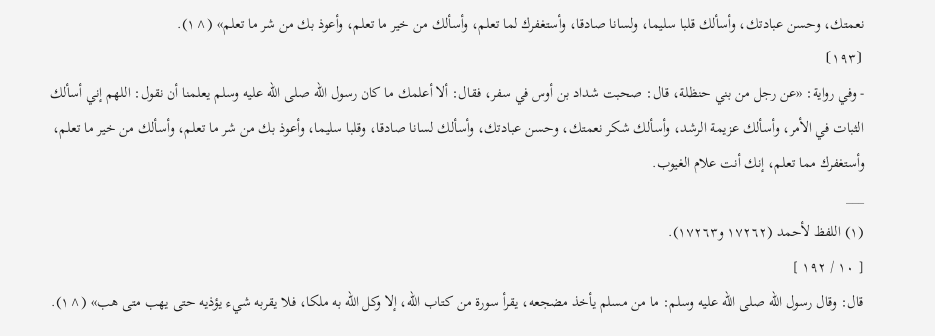نعمتك، وحسن عبادتك، وأسألك قلبا سليما، ولسانا صادقا، وأستغفرك لما تعلم، وأسألك من خير ما تعلم، وأعوذ بك من شر ما تعلم» (^١).
⦗١٩٣⦘
- وفي رواية: «عن رجل من بني حنظلة، قال: صحبت شداد بن أوس في سفر، فقال: ألا أعلمك ما كان رسول الله صلى الله عليه وسلم يعلمنا أن نقول: اللهم إني أسألك الثبات في الأمر، وأسألك عزيمة الرشد، وأسألك شكر نعمتك، وحسن عبادتك، وأسألك لسانا صادقا، وقلبا سليما، وأعوذ بك من شر ما تعلم، وأسألك من خير ما تعلم، وأستغفرك مما تعلم، إنك أنت علام الغيوب.
___
(١) اللفظ لأحمد (١٧٢٦٢ و١٧٢٦٣).
[ ١٠ / ١٩٢ ]
قال: وقال رسول الله صلى الله عليه وسلم: ما من مسلم يأخذ مضجعه، يقرأ سورة من كتاب الله، إلا وكل الله به ملكا، فلا يقربه شيء يؤذيه حتى يهب متى هب» (^١).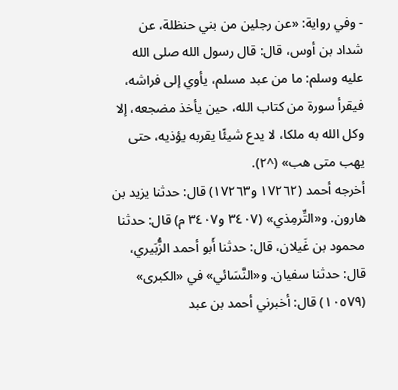- وفي رواية: «عن رجلين من بني حنظلة، عن شداد بن أوس، قال: قال رسول الله صلى الله عليه وسلم: ما من عبد مسلم، يأوي إلى فراشه، فيقرأ سورة من كتاب الله، حين يأخذ مضجعه، إلا وكل الله به ملكا، لا يدع شيئًا يقربه يؤذيه، حتى يهب متى هب» (^٢).
أخرجه أحمد (١٧٢٦٢ و١٧٢٦٣) قال: حدثنا يزيد بن هارون. و«التِّرمِذي» (٣٤٠٧ و٣٤٠٧ م) قال: حدثنا محمود بن غَيلان، قال: حدثنا أَبو أحمد الزُّبَيري، قال: حدثنا سفيان. و«النَّسَائي» في «الكبرى» (١٠٥٧٩) قال: أخبرني أحمد بن عبد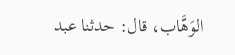الوَهَّاب، قال: حدثنا عبد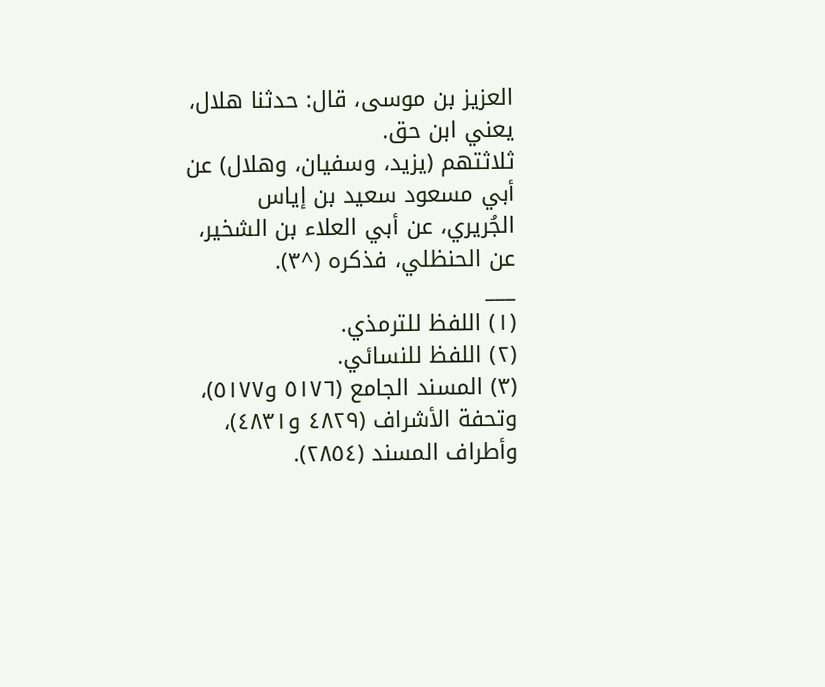العزيز بن موسى، قال: حدثنا هلال، يعني ابن حق.
ثلاثتهم (يزيد، وسفيان، وهلال) عن أبي مسعود سعيد بن إياس الجُريري، عن أبي العلاء بن الشخير، عن الحنظلي، فذكره (^٣).
___
(١) اللفظ للترمذي.
(٢) اللفظ للنسائي.
(٣) المسند الجامع (٥١٧٦ و٥١٧٧)، وتحفة الأشراف (٤٨٢٩ و٤٨٣١)، وأطراف المسند (٢٨٥٤).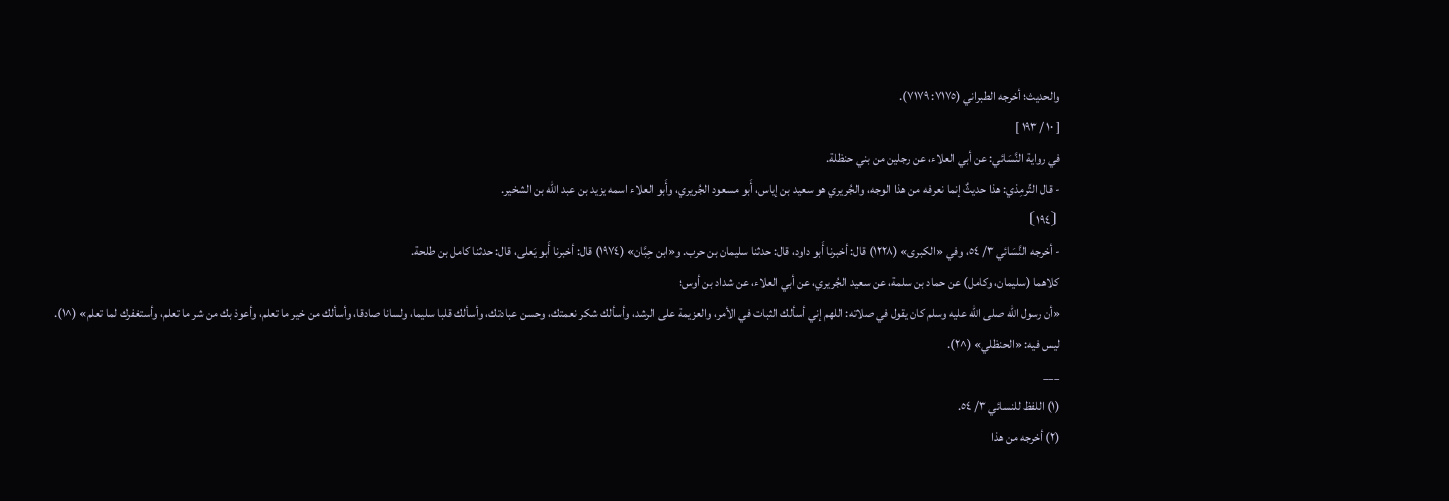والحديث؛ أخرجه الطبراني (٧١٧٥: ٧١٧٩).
[ ١٠ / ١٩٣ ]
في رواية النَّسَائي: عن أبي العلاء، عن رجلين من بني حنظلة.
- قال التِّرمِذي: هذا حديثٌ إنما نعرفه من هذا الوجه، والجُريري هو سعيد بن إياس، أَبو مسعود الجُريري، وأَبو العلاء اسمه يزيد بن عبد الله بن الشخير.
⦗١٩٤⦘
- أخرجه النَّسَائي ٣/ ٥٤، وفي «الكبرى» (١٢٢٨) قال: أخبرنا أَبو داود، قال: حدثنا سليمان بن حرب. و«ابن حِبَّان» (١٩٧٤) قال: أخبرنا أَبو يَعلى، قال: حدثنا كامل بن طلحة.
كلاهما (سليمان، وكامل) عن حماد بن سلمة، عن سعيد الجُريري، عن أبي العلاء، عن شداد بن أوس؛
«أن رسول الله صلى الله عليه وسلم كان يقول في صلاته: اللهم إني أسألك الثبات في الأمر، والعزيمة على الرشد، وأسألك شكر نعمتك، وحسن عبادتك، وأسألك قلبا سليما، ولسانا صادقا، وأسألك من خير ما تعلم، وأعوذ بك من شر ما تعلم، وأستغفرك لما تعلم» (^١).
ليس فيه: «الحنظلي» (^٢).
___
(١) اللفظ للنسائي ٣/ ٥٤.
(٢) أخرجه من هذا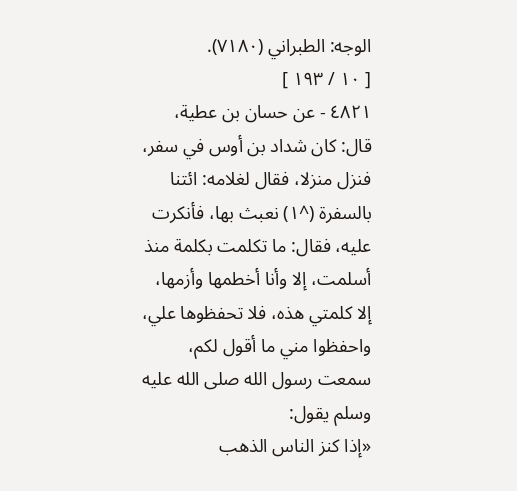الوجه: الطبراني (٧١٨٠).
[ ١٠ / ١٩٣ ]
٤٨٢١ - عن حسان بن عطية، قال: كان شداد بن أوس في سفر، فنزل منزلا، فقال لغلامه: ائتنا بالسفرة (^١) نعبث بها، فأنكرت عليه، فقال: ما تكلمت بكلمة منذ أسلمت، إلا وأنا أخطمها وأزمها، إلا كلمتي هذه، فلا تحفظوها علي، واحفظوا مني ما أقول لكم، سمعت رسول الله صلى الله عليه وسلم يقول:
«إذا كنز الناس الذهب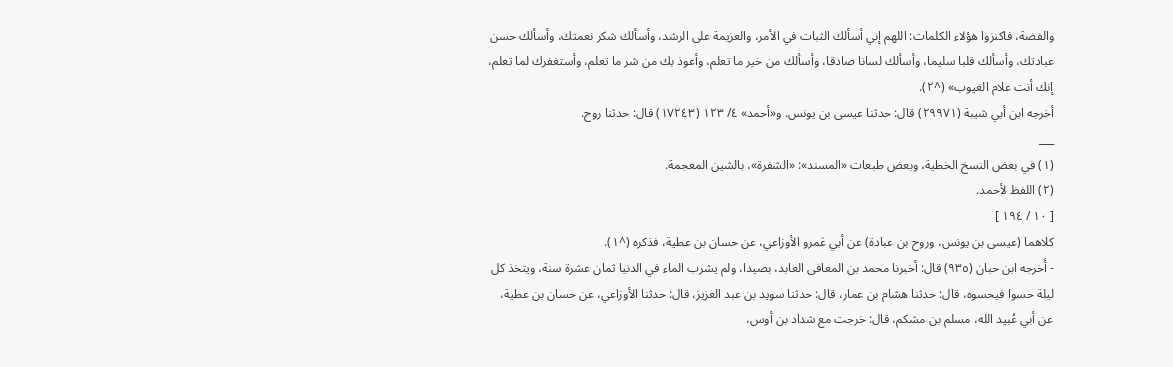والفضة، فاكنزوا هؤلاء الكلمات: اللهم إني أسألك الثبات في الأمر، والعزيمة على الرشد، وأسألك شكر نعمتك، وأسألك حسن عبادتك، وأسألك قلبا سليما، وأسألك لسانا صادقا، وأسألك من خير ما تعلم، وأعوذ بك من شر ما تعلم، وأستغفرك لما تعلم، إنك أنت علام الغيوب» (^٢).
أخرجه ابن أبي شيبة (٢٩٩٧١) قال: حدثنا عيسى بن يونس. و«أحمد» ٤/ ١٢٣ (١٧٢٤٣) قال: حدثنا روح.
___
(١) في بعض النسخ الخطية، وبعض طبعات «المسند»: «الشفرة»، بالشين المعجمة.
(٢) اللفظ لأحمد.
[ ١٠ / ١٩٤ ]
كلاهما (عيسى بن يونس، وروح بن عبادة) عن أبي عَمرو الأوزاعي، عن حسان بن عطية، فذكره (^١).
- أَخرجه ابن حبان (٩٣٥) قال: أخبرنا محمد بن المعافى العابد، بصيدا، ولم يشرب الماء في الدنيا ثمان عشرة سنة، ويتخذ كل ليلة حسوا فيحسوه، قال: حدثنا هشام بن عمار، قال: حدثنا سويد بن عبد العزيز، قال: حدثنا الأوزاعي، عن حسان بن عطية، عن أبي عُبيد الله، مسلم بن مشكم، قال: خرجت مع شداد بن أوس،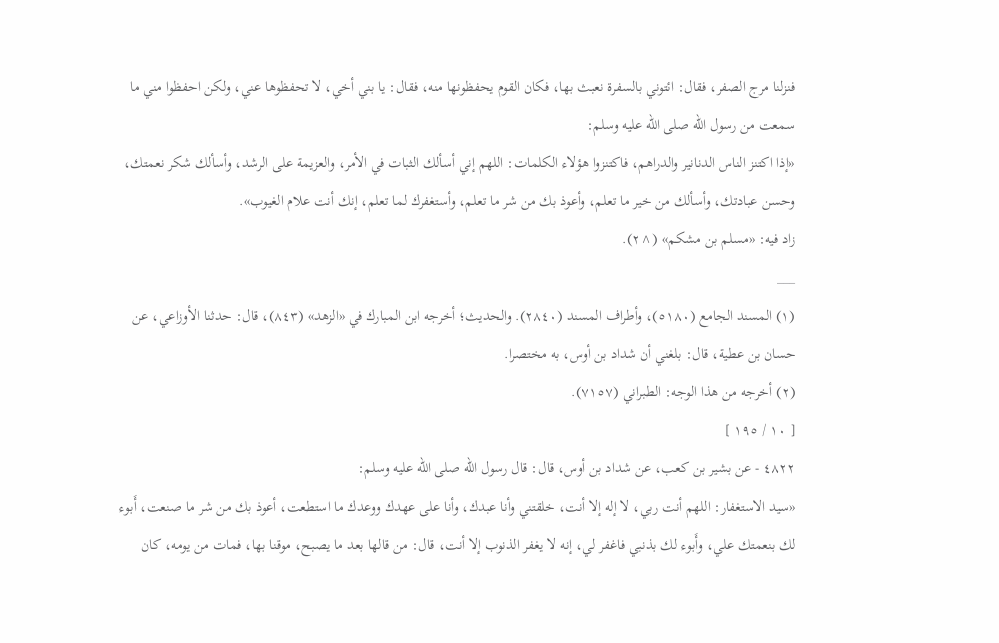فنزلنا مرج الصفر، فقال: ائتوني بالسفرة نعبث بها، فكان القوم يحفظونها منه، فقال: يا بني أخي، لا تحفظوها عني، ولكن احفظوا مني ما سمعت من رسول الله صلى الله عليه وسلم:
«إذا اكتنز الناس الدنانير والدراهم، فاكتنزوا هؤلاء الكلمات: اللهم إني أسألك الثبات في الأمر، والعزيمة على الرشد، وأسألك شكر نعمتك، وحسن عبادتك، وأسألك من خير ما تعلم، وأعوذ بك من شر ما تعلم، وأستغفرك لما تعلم، إنك أنت علام الغيوب».
زاد فيه: «مسلم بن مشكم» (^٢).
___
(١) المسند الجامع (٥١٨٠)، وأطراف المسند (٢٨٤٠). والحديث؛ أخرجه ابن المبارك في «الزهد» (٨٤٣)، قال: حدثنا الأوزاعي، عن حسان بن عطية، قال: بلغني أن شداد بن أوس، به مختصرا.
(٢) أخرجه من هذا الوجه: الطبراني (٧١٥٧).
[ ١٠ / ١٩٥ ]
٤٨٢٢ - عن بشير بن كعب، عن شداد بن أوس، قال: قال رسول الله صلى الله عليه وسلم:
«سيد الاستغفار: اللهم أنت ربي، لا إله إلا أنت، خلقتني وأنا عبدك، وأنا على عهدك ووعدك ما استطعت، أعوذ بك من شر ما صنعت، أَبوء لك بنعمتك علي، وأَبوء لك بذنبي فاغفر لي، إنه لا يغفر الذنوب إلا أنت، قال: من قالها بعد ما يصبح، موقنا بها، فمات من يومه، كان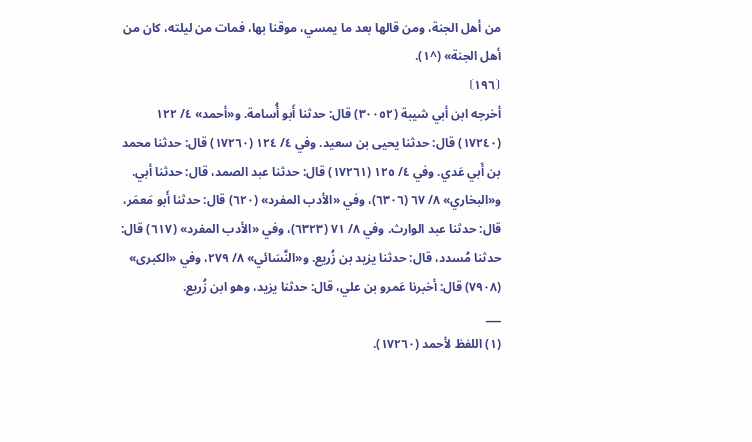من أهل الجنة، ومن قالها بعد ما يمسي، موقنا بها، فمات من ليلته، كان من أهل الجنة» (^١).
⦗١٩٦⦘
أخرجه ابن أبي شيبة (٣٠٠٥٢) قال: حدثنا أَبو أُسامة. و«أحمد» ٤/ ١٢٢ (١٧٢٤٠) قال: حدثنا يحيى بن سعيد. وفي ٤/ ١٢٤ (١٧٢٦٠) قال: حدثنا محمد بن أَبي عَدي. وفي ٤/ ١٢٥ (١٧٢٦١) قال: حدثنا عبد الصمد، قال: حدثنا أبي. و«البخاري» ٨/ ٦٧ (٦٣٠٦)، وفي «الأدب المفرد» (٦٢٠) قال: حدثنا أَبو مَعمَر، قال: حدثنا عبد الوارث. وفي ٨/ ٧١ (٦٣٢٣)، وفي «الأدب المفرد» (٦١٧) قال: حدثنا مُسدد، قال: حدثنا يزيد بن زُريع. و«النَّسَائي» ٨/ ٢٧٩، وفي «الكبرى» (٧٩٠٨) قال: أخبرنا عَمرو بن علي، قال: حدثنا يزيد، وهو ابن زُريع.
___
(١) اللفظ لأحمد (١٧٢٦٠).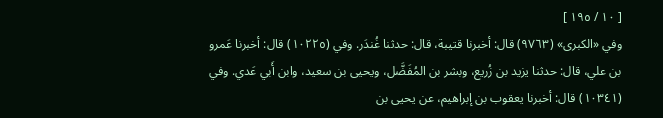[ ١٠ / ١٩٥ ]
وفي «الكبرى» (٩٧٦٣) قال: أخبرنا قتيبة، قال: حدثنا غُندَر. وفي (١٠٢٢٥) قال: أخبرنا عَمرو بن علي، قال: حدثنا يزيد بن زُريع، وبشر بن المُفَضَّل، ويحيى بن سعيد، وابن أَبي عَدي. وفي (١٠٣٤١) قال: أخبرنا يعقوب بن إبراهيم، عن يحيى بن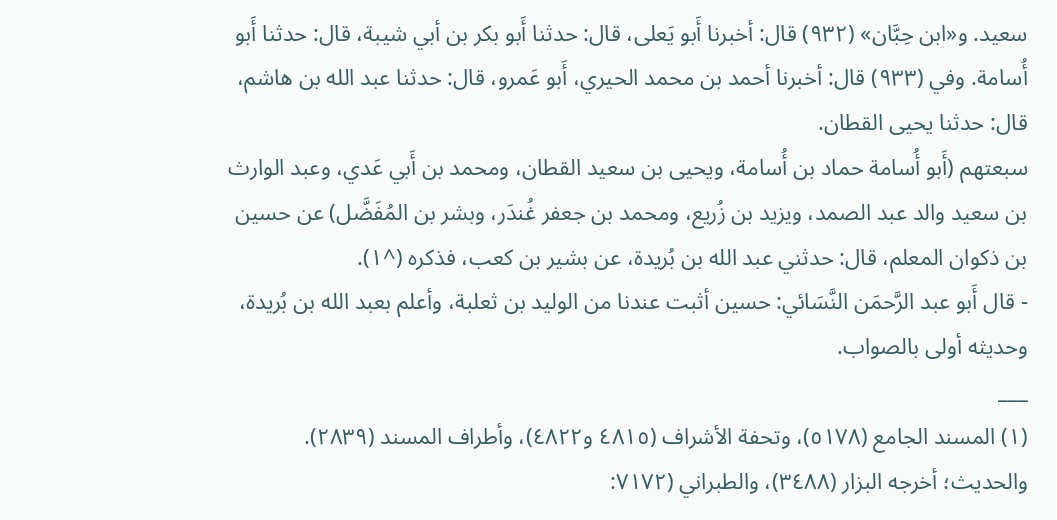سعيد. و«ابن حِبَّان» (٩٣٢) قال: أخبرنا أَبو يَعلى، قال: حدثنا أَبو بكر بن أبي شيبة، قال: حدثنا أَبو أُسامة. وفي (٩٣٣) قال: أخبرنا أحمد بن محمد الحيري، أَبو عَمرو، قال: حدثنا عبد الله بن هاشم، قال: حدثنا يحيى القطان.
سبعتهم (أَبو أُسامة حماد بن أُسامة، ويحيى بن سعيد القطان، ومحمد بن أَبي عَدي، وعبد الوارث بن سعيد والد عبد الصمد، ويزيد بن زُريع، ومحمد بن جعفر غُندَر، وبشر بن المُفَضَّل) عن حسين بن ذكوان المعلم، قال: حدثني عبد الله بن بُريدة، عن بشير بن كعب، فذكره (^١).
- قال أَبو عبد الرَّحمَن النَّسَائي: حسين أثبت عندنا من الوليد بن ثعلبة، وأعلم بعبد الله بن بُريدة، وحديثه أولى بالصواب.
___
(١) المسند الجامع (٥١٧٨)، وتحفة الأشراف (٤٨١٥ و٤٨٢٢)، وأطراف المسند (٢٨٣٩). والحديث؛ أخرجه البزار (٣٤٨٨)، والطبراني (٧١٧٢: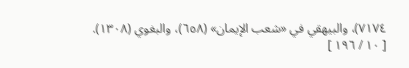٧١٧٤)، والبيهقي في «شعب الإيمان» (٦٥٨)، والبغوي (١٣٠٨).
[ ١٠ / ١٩٦ ]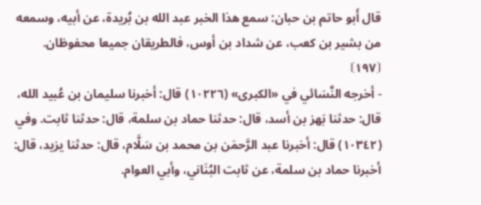قال أَبو حاتم بن حبان: سمع هذا الخبر عبد الله بن بُريدة، عن أبيه، وسمعه من بشير بن كعب، عن شداد بن أوس، فالطريقان جميعا محفوظان.
⦗١٩٧⦘
- أخرجه النَّسَائي في «الكبرى» (١٠٢٢٦) قال: أخبرنا سليمان بن عُبيد الله، قال: حدثنا بَهز بن أسد، قال: حدثنا حماد بن سلمة، قال: حدثنا ثابت. وفي (١٠٣٤٢) قال: أخبرنا عبد الرَّحمَن بن محمد بن سَلَّام، قال: حدثنا يزيد، قال: أخبرنا حماد بن سلمة، عن ثابت البُنَاني، وأبي العوام.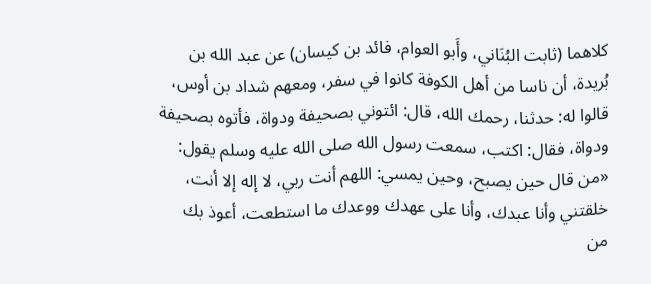كلاهما (ثابت البُنَاني، وأَبو العوام، فائد بن كيسان) عن عبد الله بن بُريدة، أن ناسا من أهل الكوفة كانوا في سفر، ومعهم شداد بن أوس، قالوا له: حدثنا، رحمك الله، قال: ائتوني بصحيفة ودواة، فأتوه بصحيفة ودواة، فقال: اكتب، سمعت رسول الله صلى الله عليه وسلم يقول:
«من قال حين يصبح، وحين يمسي: اللهم أنت ربي، لا إله إلا أنت، خلقتني وأنا عبدك، وأنا على عهدك ووعدك ما استطعت، أعوذ بك من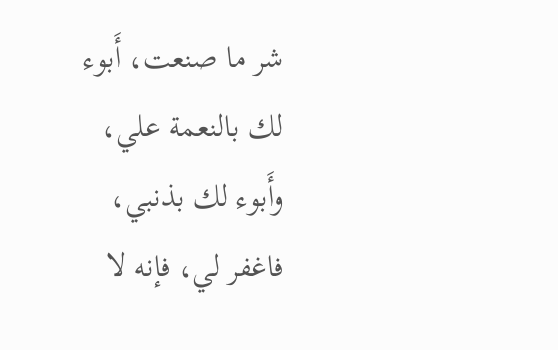شر ما صنعت، أَبوء لك بالنعمة علي، وأَبوء لك بذنبي، فاغفر لي، فإنه لا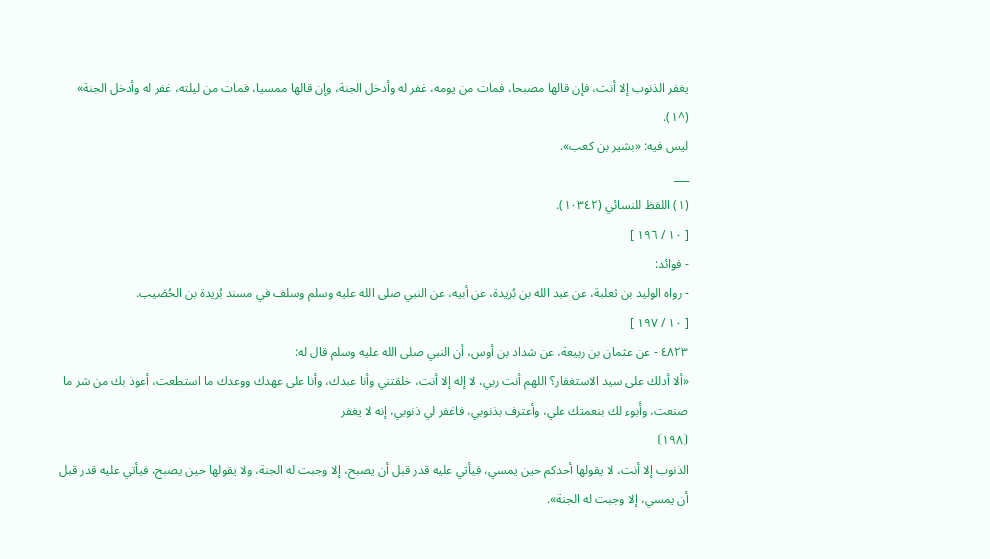يغفر الذنوب إلا أنت، فإن قالها مصبحا، فمات من يومه، غفر له وأدخل الجنة، وإن قالها ممسيا، فمات من ليلته، غفر له وأدخل الجنة» (^١).
ليس فيه: «بشير بن كعب».
___
(١) اللفظ للنسائي (١٠٣٤٢).
[ ١٠ / ١٩٦ ]
- فوائد:
- رواه الوليد بن ثعلبة، عن عبد الله بن بُريدة، عن أبيه، عن النبي صلى الله عليه وسلم وسلف في مسند بُريدة بن الحُصَيب.
[ ١٠ / ١٩٧ ]
٤٨٢٣ - عن عثمان بن ربيعة، عن شداد بن أوس، أن النبي صلى الله عليه وسلم قال له:
«ألا أدلك على سيد الاستغفار؟ اللهم أنت ربي، لا إله إلا أنت، خلقتني وأنا عبدك، وأنا على عهدك ووعدك ما استطعت، أعوذ بك من شر ما صنعت، وأَبوء لك بنعمتك علي، وأعترف بذنوبي، فاغفر لي ذنوبي، إنه لا يغفر
⦗١٩٨⦘
الذنوب إلا أنت، لا يقولها أحدكم حين يمسي، فيأتي عليه قدر قبل أن يصبح، إلا وجبت له الجنة، ولا يقولها حين يصبح، فيأتي عليه قدر قبل أن يمسي، إلا وجبت له الجنة».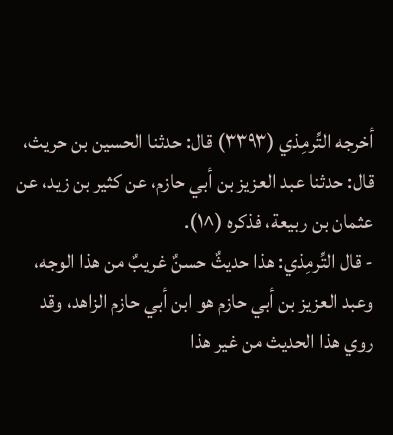أخرجه التِّرمِذي (٣٣٩٣) قال: حدثنا الحسين بن حريث، قال: حدثنا عبد العزيز بن أبي حازم، عن كثير بن زيد، عن عثمان بن ربيعة، فذكره (^١).
- قال التِّرمِذي: هذا حديثٌ حسنٌ غريبٌ من هذا الوجه، وعبد العزيز بن أبي حازم هو ابن أبي حازم الزاهد، وقد روي هذا الحديث من غير هذا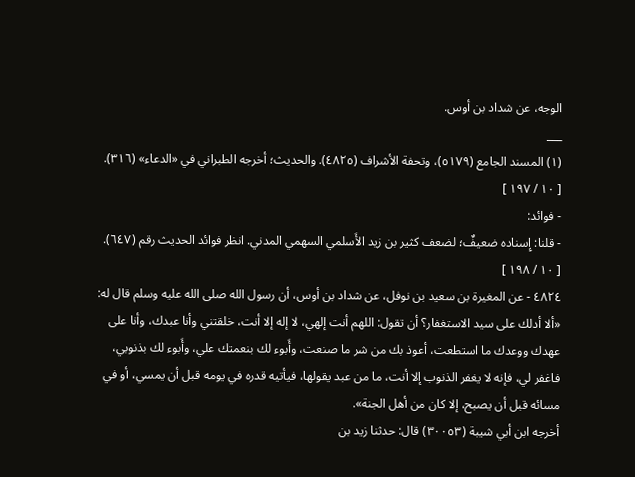الوجه، عن شداد بن أوس.
___
(١) المسند الجامع (٥١٧٩)، وتحفة الأشراف (٤٨٢٥). والحديث؛ أخرجه الطبراني في «الدعاء» (٣١٦).
[ ١٠ / ١٩٧ ]
- فوائد:
- قلنا: إِسناده ضعيفٌ؛ لضعف كثير بن زيد الأَسلمي السهمي المدني. انظر فوائد الحديث رقم (٦٤٧).
[ ١٠ / ١٩٨ ]
٤٨٢٤ - عن المغيرة بن سعيد بن نوفل، عن شداد بن أوس، أن رسول الله صلى الله عليه وسلم قال له:
«ألا أدلك على سيد الاستغفار؟ أن تقول: اللهم أنت إلهي، لا إله إلا أنت، خلقتني وأنا عبدك، وأنا على عهدك ووعدك ما استطعت، أعوذ بك من شر ما صنعت، وأَبوء لك بنعمتك علي، وأَبوء لك بذنوبي، فاغفر لي، فإنه لا يغفر الذنوب إلا أنت، ما من عبد يقولها، فيأتيه قدره في يومه قبل أن يمسي، أو في مسائه قبل أن يصبح، إلا كان من أهل الجنة».
أخرجه ابن أبي شيبة (٣٠٠٥٣) قال: حدثنا زيد بن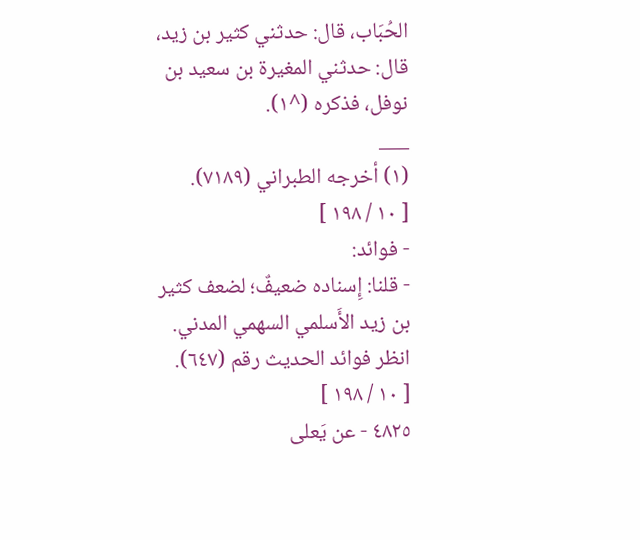الحُبَاب، قال: حدثني كثير بن زيد، قال: حدثني المغيرة بن سعيد بن نوفل، فذكره (^١).
___
(١) أخرجه الطبراني (٧١٨٩).
[ ١٠ / ١٩٨ ]
- فوائد:
- قلنا: إِسناده ضعيفٌ؛ لضعف كثير بن زيد الأَسلمي السهمي المدني. انظر فوائد الحديث رقم (٦٤٧).
[ ١٠ / ١٩٨ ]
٤٨٢٥ - عن يَعلى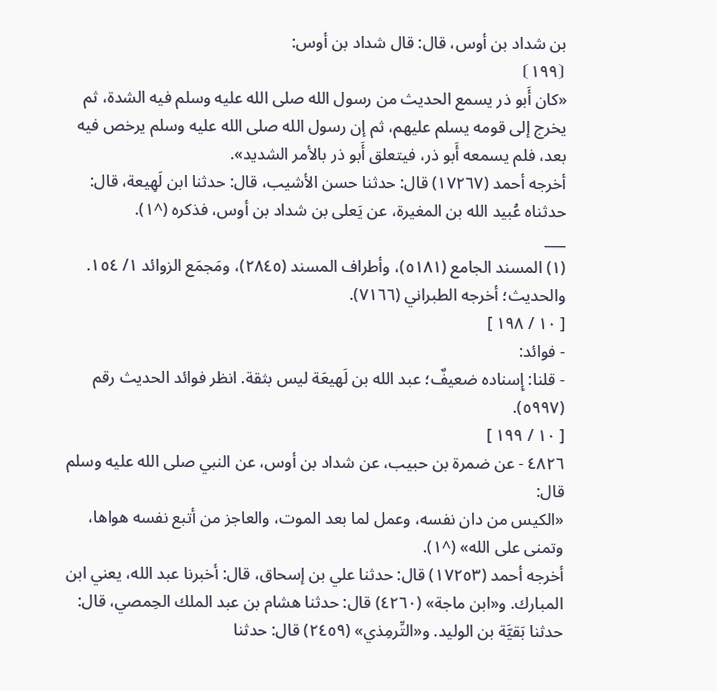بن شداد بن أوس، قال: قال شداد بن أوس:
⦗١٩٩⦘
«كان أَبو ذر يسمع الحديث من رسول الله صلى الله عليه وسلم فيه الشدة، ثم يخرج إلى قومه يسلم عليهم، ثم إن رسول الله صلى الله عليه وسلم يرخص فيه بعد، فلم يسمعه أَبو ذر، فيتعلق أَبو ذر بالأمر الشديد».
أخرجه أحمد (١٧٢٦٧) قال: حدثنا حسن الأشيب، قال: حدثنا ابن لَهِيعة، قال: حدثناه عُبيد الله بن المغيرة، عن يَعلى بن شداد بن أوس، فذكره (^١).
___
(١) المسند الجامع (٥١٨١)، وأطراف المسند (٢٨٤٥)، ومَجمَع الزوائد ١/ ١٥٤. والحديث؛ أخرجه الطبراني (٧١٦٦).
[ ١٠ / ١٩٨ ]
- فوائد:
- قلنا: إِسناده ضعيفٌ؛ عبد الله بن لَهيعَة ليس بثقة. انظر فوائد الحديث رقم (٥٩٩٧).
[ ١٠ / ١٩٩ ]
٤٨٢٦ - عن ضمرة بن حبيب، عن شداد بن أوس، عن النبي صلى الله عليه وسلم قال:
«الكيس من دان نفسه، وعمل لما بعد الموت، والعاجز من أتبع نفسه هواها، وتمنى على الله» (^١).
أخرجه أحمد (١٧٢٥٣) قال: حدثنا علي بن إسحاق، قال: أخبرنا عبد الله، يعني ابن المبارك. و«ابن ماجة» (٤٢٦٠) قال: حدثنا هشام بن عبد الملك الحِمصي، قال: حدثنا بَقيَّة بن الوليد. و«التِّرمِذي» (٢٤٥٩) قال: حدثنا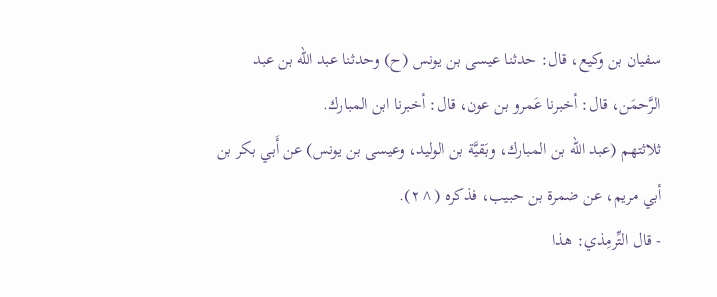سفيان بن وكيع، قال: حدثنا عيسى بن يونس (ح) وحدثنا عبد الله بن عبد الرَّحمَن، قال: أخبرنا عَمرو بن عون، قال: أخبرنا ابن المبارك.
ثلاثتهم (عبد الله بن المبارك، وبَقيَّة بن الوليد، وعيسى بن يونس) عن أَبي بكر بن أبي مريم، عن ضمرة بن حبيب، فذكره (^٢).
- قال التِّرمِذي: هذا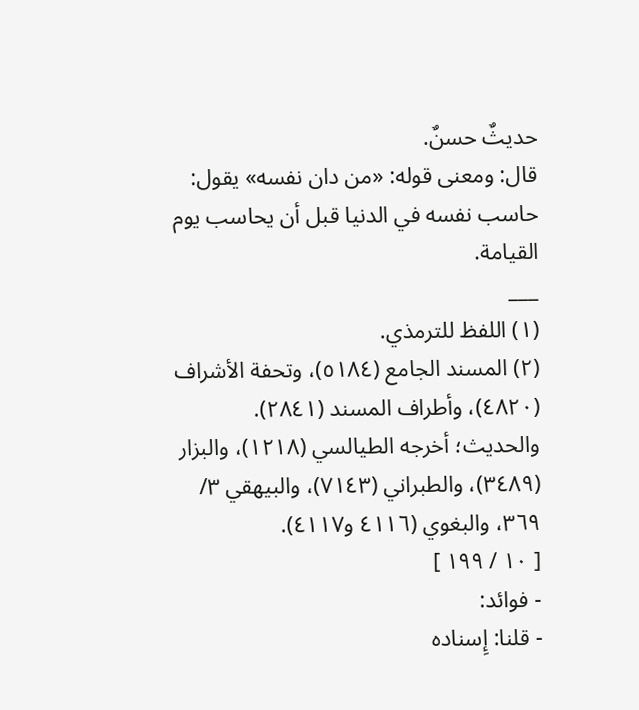حديثٌ حسنٌ.
قال: ومعنى قوله: «من دان نفسه» يقول: حاسب نفسه في الدنيا قبل أن يحاسب يوم القيامة.
___
(١) اللفظ للترمذي.
(٢) المسند الجامع (٥١٨٤)، وتحفة الأشراف (٤٨٢٠)، وأطراف المسند (٢٨٤١). والحديث؛ أخرجه الطيالسي (١٢١٨)، والبزار (٣٤٨٩)، والطبراني (٧١٤٣)، والبيهقي ٣/ ٣٦٩، والبغوي (٤١١٦ و٤١١٧).
[ ١٠ / ١٩٩ ]
- فوائد:
- قلنا: إِسناده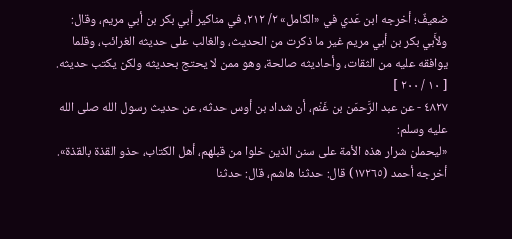ضعيفٌ؛ أخرجه ابن عَدي في «الكامل» ٢/ ٢١٢، في مناكير أَبي بكر بن أبي مريم، وقال: ولأَبي بكر بن أبي مريم غير ما ذكرت من الحديث، والغالب على حديثه الغرائب، وقلما يوافقه عليه من الثقات، وأحاديثه صالحة، وهو ممن لا يحتج بحديثه ولكن يكتب حديثه.
[ ١٠ / ٢٠٠ ]
٤٨٢٧ - عن عبد الرَّحمَن بن غَنْم، أن شداد بن أوس حدثه، عن حديث رسول الله صلى الله عليه وسلم:
«ليحملن شرار هذه الأمة على سنن الذين خلوا من قبلهم، أهل الكتاب، حذو القذة بالقذة».
أخرجه أحمد (١٧٢٦٥) قال: حدثنا هاشم، قال: حدثنا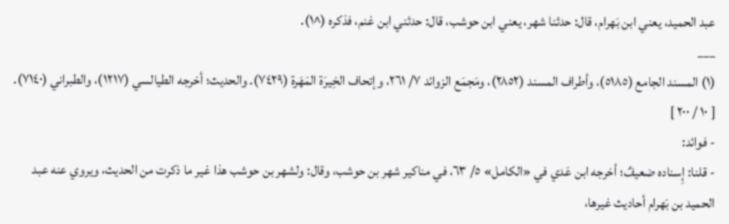عبد الحميد، يعني ابن بَهرام، قال: حدثنا شهر، يعني ابن حوشب، قال: حدثني ابن غنم، فذكره (^١).
___
(١) المسند الجامع (٥١٨٥)، وأطراف المسند (٢٨٥٢)، ومَجمَع الزوائد ٧/ ٢٦١، وإتحاف الخِيرَة المَهَرة (٧٤٢٩). والحديث؛ أخرجه الطيالسي (١٢١٧)، والطبراني (٧١٤٠).
[ ١٠ / ٢٠٠ ]
- فوائد:
- قلنا: إِسناده ضعيفٌ؛ أخرجه ابن عَدي في «الكامل» ٥/ ٦٣، في مناكير شهر بن حوشب، وقال: ولشهر بن حوشب هذا غير ما ذكرت من الحديث، ويروي عنه عبد الحميد بن بَهرام أحاديث غيرها،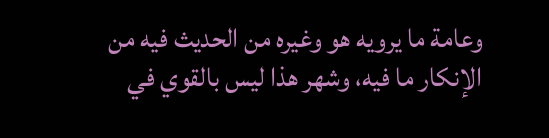وعامة ما يرويه هو وغيره من الحديث فيه من الإنكار ما فيه، وشهر هذا ليس بالقوي في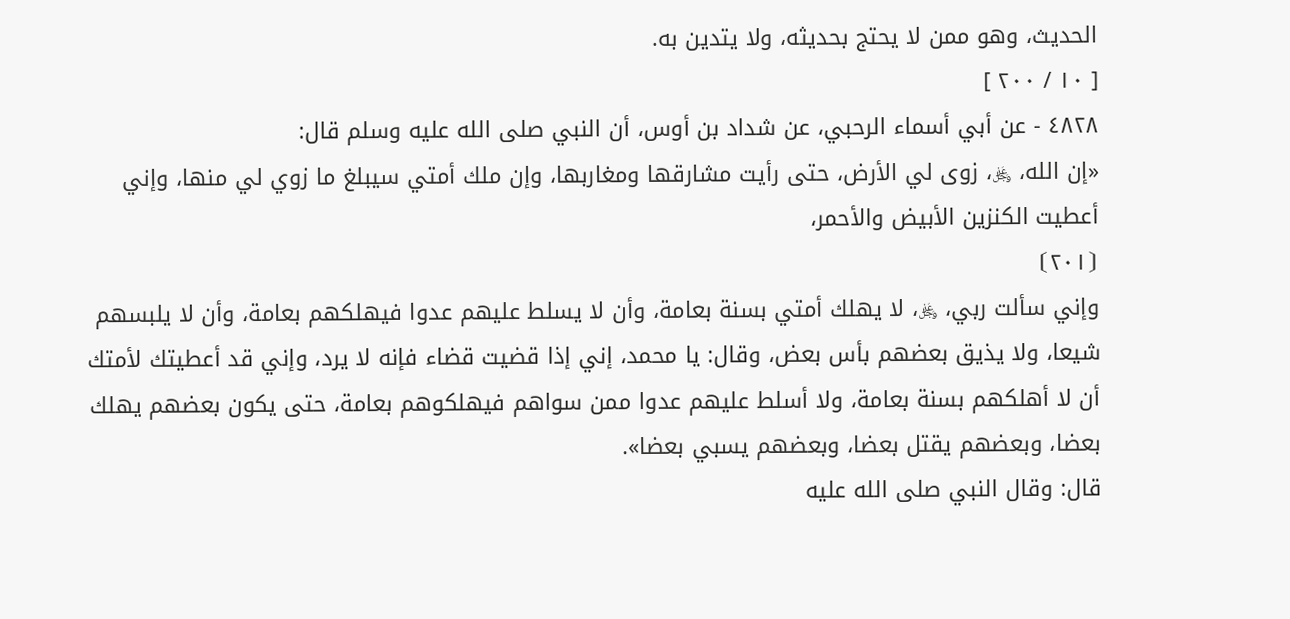الحديث، وهو ممن لا يحتج بحديثه، ولا يتدين به.
[ ١٠ / ٢٠٠ ]
٤٨٢٨ - عن أبي أسماء الرحبي، عن شداد بن أوس، أن النبي صلى الله عليه وسلم قال:
«إن الله، ﷿، زوى لي الأرض، حتى رأيت مشارقها ومغاربها، وإن ملك أمتي سيبلغ ما زوي لي منها، وإني أعطيت الكنزين الأبيض والأحمر،
⦗٢٠١⦘
وإني سألت ربي، ﷿، لا يهلك أمتي بسنة بعامة، وأن لا يسلط عليهم عدوا فيهلكهم بعامة، وأن لا يلبسهم شيعا، ولا يذيق بعضهم بأس بعض، وقال: يا محمد، إني إذا قضيت قضاء فإنه لا يرد، وإني قد أعطيتك لأمتك أن لا أهلكهم بسنة بعامة، ولا أسلط عليهم عدوا ممن سواهم فيهلكوهم بعامة، حتى يكون بعضهم يهلك بعضا، وبعضهم يقتل بعضا، وبعضهم يسبي بعضا».
قال: وقال النبي صلى الله عليه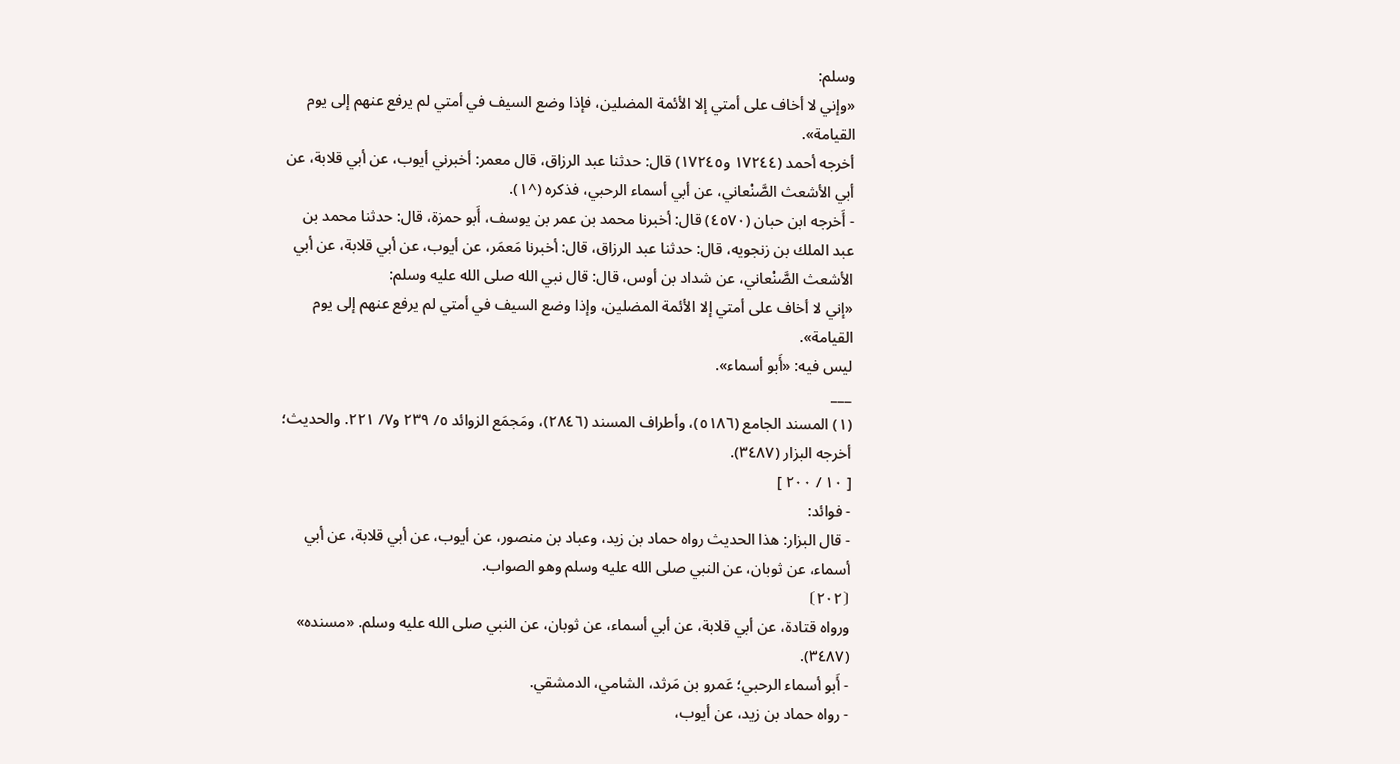وسلم:
«وإني لا أخاف على أمتي إلا الأئمة المضلين، فإذا وضع السيف في أمتي لم يرفع عنهم إلى يوم القيامة».
أخرجه أحمد (١٧٢٤٤ و١٧٢٤٥) قال: حدثنا عبد الرزاق، قال معمر: أخبرني أيوب، عن أبي قلابة، عن أبي الأشعث الصَّنْعاني، عن أبي أسماء الرحبي، فذكره (^١).
- أَخرجه ابن حبان (٤٥٧٠) قال: أخبرنا محمد بن عمر بن يوسف، أَبو حمزة، قال: حدثنا محمد بن عبد الملك بن زنجويه، قال: حدثنا عبد الرزاق، قال: أخبرنا مَعمَر، عن أيوب، عن أبي قلابة، عن أبي الأشعث الصَّنْعاني، عن شداد بن أوس، قال: قال نبي الله صلى الله عليه وسلم:
«إني لا أخاف على أمتي إلا الأئمة المضلين، وإذا وضع السيف في أمتي لم يرفع عنهم إلى يوم القيامة».
ليس فيه: «أَبو أسماء».
___
(١) المسند الجامع (٥١٨٦)، وأطراف المسند (٢٨٤٦)، ومَجمَع الزوائد ٥/ ٢٣٩ و٧/ ٢٢١. والحديث؛ أخرجه البزار (٣٤٨٧).
[ ١٠ / ٢٠٠ ]
- فوائد:
- قال البزار: هذا الحديث رواه حماد بن زيد، وعباد بن منصور، عن أيوب، عن أبي قلابة، عن أبي أسماء، عن ثوبان، عن النبي صلى الله عليه وسلم وهو الصواب.
⦗٢٠٢⦘
ورواه قتادة، عن أبي قلابة، عن أبي أسماء، عن ثوبان، عن النبي صلى الله عليه وسلم. «مسنده» (٣٤٨٧).
- أَبو أسماء الرحبي؛ عَمرو بن مَرثد، الشامي، الدمشقي.
- رواه حماد بن زيد، عن أيوب،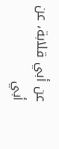عن أبي قلابة، عن أبي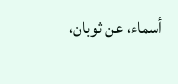أسماء، عن ثوبان،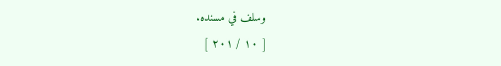وسلف في مسنده.
[ ١٠ / ٢٠١ ]